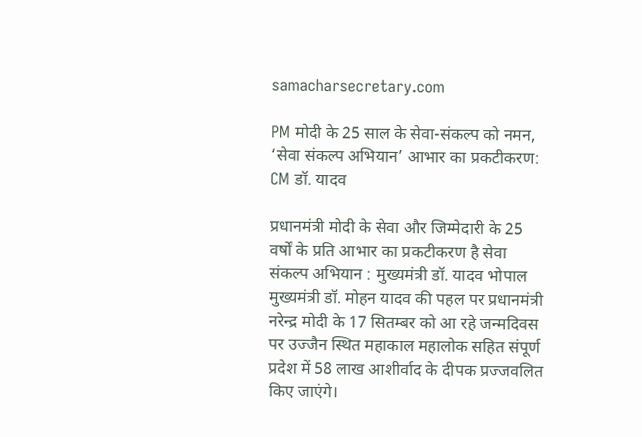samacharsecretary.com

PM मोदी के 25 साल के सेवा-संकल्प को नमन, ‘सेवा संकल्प अभियान’ आभार का प्रकटीकरण: CM डॉ. यादव

प्रधानमंत्री मोदी के सेवा और जिम्मेदारी के 25 वर्षों के प्रति आभार का प्रकटीकरण है सेवा संकल्प अभियान : मुख्यमंत्री डॉ. यादव भोपाल  मुख्यमंत्री डॉ. मोहन यादव की पहल पर प्रधानमंत्री नरेन्द्र मोदी के 17 सितम्बर को आ रहे जन्मदिवस पर उज्जैन स्थित महाकाल महालोक सहित संपूर्ण प्रदेश में 58 लाख आशीर्वाद के दीपक प्रज्जवलित किए जाएंगे।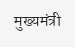मुख्यमंत्री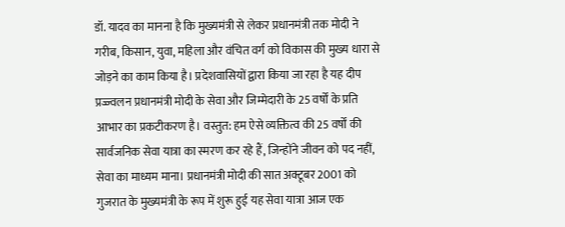डॉ. यादव का मानना है कि मुख्यमंत्री से लेकर प्रधानमंत्री तक मोदी ने गरीब, किसान, युवा, महिला और वंचित वर्ग को विकास की मुख्य धारा से जोड़ने का काम किया है। प्रदेशवासियों द्वारा किया जा रहा है यह दीप प्रज्ज्वलन प्रधानमंत्री मोदी के सेवा और जिम्मेदारी के 25 वर्षों के प्रति आभार का प्रकटीकरण है। वस्तुत: हम ऐसे व्यक्तित्व की 25 वर्षों की सार्वजनिक सेवा यात्रा का स्मरण कर रहे हैं, जिन्होंने जीवन को पद नहीं, सेवा का माध्यम माना। प्रधानमंत्री मोदी की सात अक्टूबर 2001 को गुजरात के मुख्यमंत्री के रूप में शुरू हुई यह सेवा यात्रा आज एक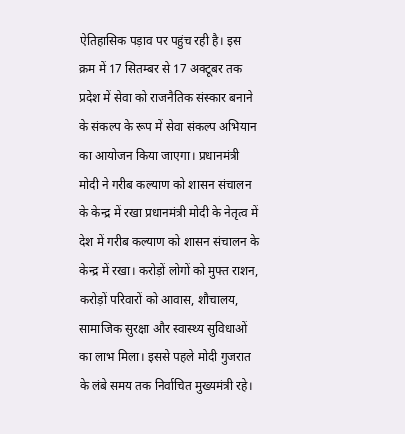ऐतिहासिक पड़ाव पर पहुंच रही है। इस क्रम में 17 सितम्बर से 17 अक्टूबर तक प्रदेश में सेवा को राजनैतिक संस्कार बनाने के संकल्प के रूप में सेवा संकल्प अभियान का आयोजन किया जाएगा। प्रधानमंत्री मोदी ने गरीब कल्याण को शासन संचालन के केन्द्र में रखा प्रधानमंत्री मोदी के नेतृत्व में देश में गरीब कल्याण को शासन संचालन के केन्द्र में रखा। करोड़ों लोगों को मुफ्त राशन, करोड़ों परिवारों को आवास, शौचालय, सामाजिक सुरक्षा और स्वास्थ्य सुविधाओं का लाभ मिला। इससे पहले मोदी गुजरात के लंबे समय तक निर्वाचित मुख्यमंत्री रहे।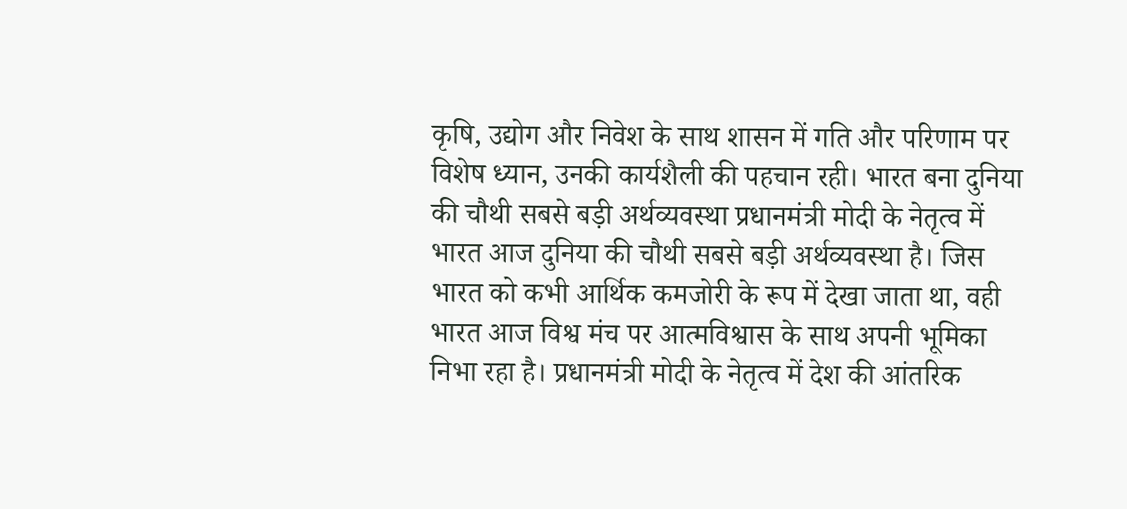कृषि, उद्योग और निवेश के साथ शासन में गति और परिणाम पर विशेष ध्यान, उनकी कार्यशैली की पहचान रही। भारत बना दुनिया की चौथी सबसे बड़ी अर्थव्यवस्था प्रधानमंत्री मोदी के नेतृत्व में भारत आज दुनिया की चौथी सबसे बड़ी अर्थव्यवस्था है। जिस भारत को कभी आर्थिक कमजोरी के रूप में देखा जाता था, वही भारत आज विश्व मंच पर आत्मविश्वास के साथ अपनी भूमिका निभा रहा है। प्रधानमंत्री मोदी के नेतृत्व में देश की आंतरिक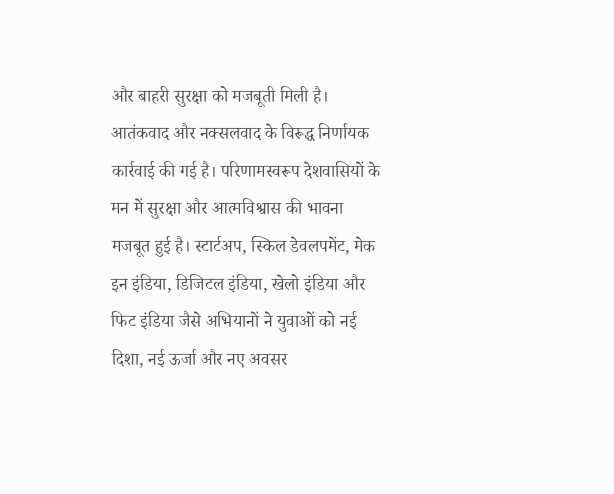और बाहरी सुरक्षा को मजबूती मिली है। आतंकवाद और नक्सलवाद के विरूद्ध निर्णायक कार्रवाई की गई है। परिणामस्वरूप देशवासियों के मन में सुरक्षा और आत्मविश्वास की भावना मजबूत हुई है। स्टार्टअप, स्किल डेवलपमेंट, मेक इन इंडिया, डिजिटल इंडिया, खेलो इंडिया और फिट इंडिया जैसे अभियानों ने युवाओं को नई दिशा, नई ऊर्जा और नए अवसर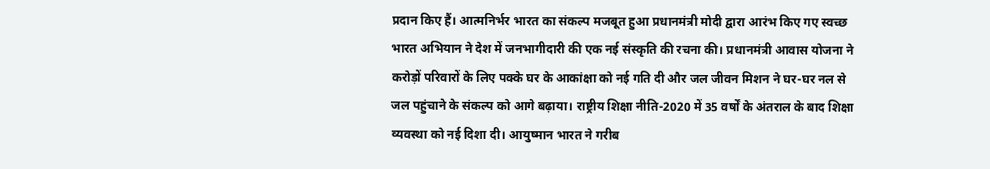प्रदान किए हैं। आत्मनिर्भर भारत का संकल्प मजबूत हुआ प्रधानमंत्री मोदी द्वारा आरंभ किए गए स्वच्छ भारत अभियान ने देश में जनभागीदारी की एक नई संस्कृति की रचना की। प्रधानमंत्री आवास योजना ने करोड़ों परिवारों के लिए पक्के घर के आकांक्षा को नई गति दी और जल जीवन मिशन ने घर-घर नल से जल पहुंचाने के संकल्प को आगे बढ़ाया। राष्ट्रीय शिक्षा नीति-2020 में 35 वर्षों के अंतराल के बाद शिक्षा व्यवस्था को नई दिशा दी। आयुष्मान भारत ने गरीब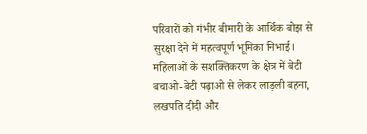परिवारों को गंभीर बीमारी के आर्थिक बोझ से सुरक्षा देने में महत्वपूर्ण भूमिका निभाई। महिलाओं के सशक्तिकरण के क्षेत्र में बेटी बचाओ-बेटी पढ़ाओ से लेकर लाड़ली बहना, लखपति दीदी और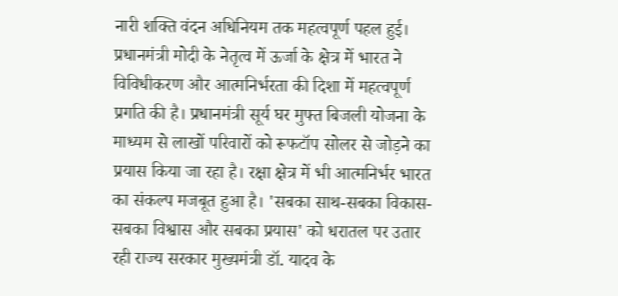नारी शक्ति वंदन अधिनियम तक महत्वपूर्ण पहल हुई। प्रधानमंत्री मोदी के नेतृत्व में ऊर्जा के क्षेत्र में भारत ने विविधीकरण और आत्मनिर्भरता की दिशा में महत्वपूर्ण प्रगति की है। प्रधानमंत्री सूर्य घर मुफ्त बिजली योजना के माध्यम से लाखों परिवारों को रूफटॉप सोलर से जोड़ने का प्रयास किया जा रहा है। रक्षा क्षेत्र में भी आत्मनिर्भर भारत का संकल्प मजबूत हुआ है। 'सबका साथ-सबका विकास-सबका विश्वास और सबका प्रयास' को धरातल पर उतार रही राज्य सरकार मुख्यमंत्री डॉ. यादव के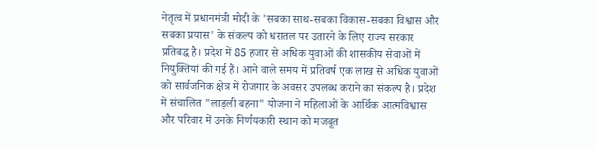नेतृत्व में प्रधानमंत्री मोदी के 'सबका साथ-सबका विकास-सबका विश्वास और सबका प्रयास' के संकल्प को धरातल पर उतारने के लिए राज्य सरकार प्रतिबद्ध है। प्रदेश में 85 हजार से अधिक युवाओं की शासकीय सेवाओं में नियुक्तियां की गई हैं। आने वाले समय में प्रतिवर्ष एक लाख से अधिक युवाओं को सार्वजनिक क्षेत्र में रोजगार के अवसर उपलब्ध कराने का संकल्प है। प्रदेश में संचालित "लाड़ली बहना" योजना ने महिलाओं के आर्थिक आत्मविश्वास और परिवार में उनके निर्णयकारी स्थान को मजबूत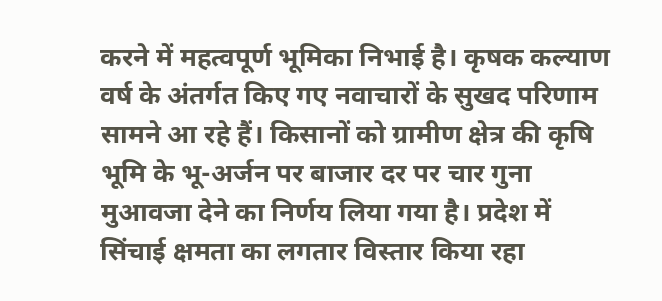करने में महत्वपूर्ण भूमिका निभाई है। कृषक कल्याण वर्ष के अंतर्गत किए गए नवाचारों के सुखद परिणाम सामने आ रहे हैं। किसानों को ग्रामीण क्षेत्र की कृषि भूमि के भू-अर्जन पर बाजार दर पर चार गुना मुआवजा देने का निर्णय लिया गया है। प्रदेश में सिंचाई क्षमता का लगतार विस्तार किया रहा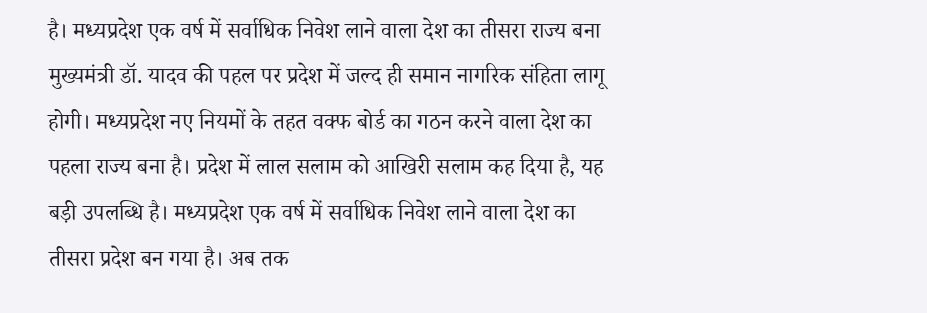है। मध्यप्रदेश एक वर्ष में सर्वाधिक निवेश लाने वाला देश का तीसरा राज्य बना मुख्यमंत्री डॉ. यादव की पहल पर प्रदेश में जल्द ही समान नागरिक संहिता लागू होगी। मध्यप्रदेश नए नियमों के तहत वक्फ बोर्ड का गठन करने वाला देश का पहला राज्य बना है। प्रदेश में लाल सलाम को आखिरी सलाम कह दिया है, यह बड़ी उपलब्धि है। मध्यप्रदेश एक वर्ष में सर्वाधिक निवेश लाने वाला देश का तीसरा प्रदेश बन गया है। अब तक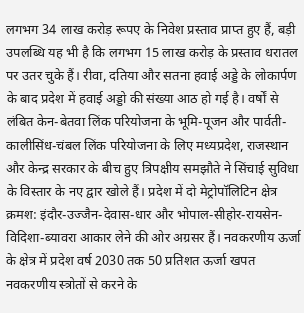लगभग 34 लाख करोड़ रूपए के निवेश प्रस्ताव प्राप्त हुए हैं, बड़ी उपलब्धि यह भी है कि लगभग 15 लाख करोड़ के प्रस्ताव धरातल पर उतर चुके हैं। रीवा, दतिया और सतना हवाई अड्डे के लोकार्पण के बाद प्रदेश में हवाई अड्डो की संख्या आठ हो गई है। वर्षों से लंबित केन-बेतवा लिंक परियोजना के भूमि-पूजन और पार्वती-कालीसिंध-चंबल लिंक परियोजना के लिए मध्यप्रदेश, राजस्थान और केन्द्र सरकार के बीच हुए त्रिपक्षीय समझौते ने सिंचाई सुविधा के विस्तार के नए द्वार खोले हैं। प्रदेश में दो मेट्रोपॉलिटिन क्षेत्र क्रमश: इंदौर-उज्जैन-देवास-धार और भोपाल-सीहोर-रायसेन-विदिशा-ब्यावरा आकार लेने की ओर अग्रसर हैं। नवकरणीय ऊर्जा के क्षेत्र में प्रदेश वर्ष 2030 तक 50 प्रतिशत ऊर्जा खपत नवकरणीय स्त्रोतों से करने के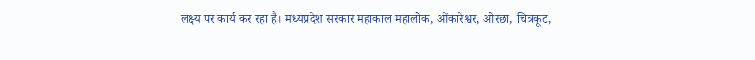लक्ष्य पर कार्य कर रहा है। मध्यप्रदेश सरकार महाकाल महालोक, ओंकारेश्वर, ओरछा, चित्रकूट,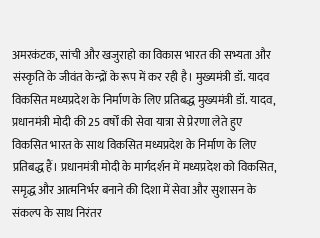अमरकंटक, सांची और खजुराहो का विकास भारत की सभ्यता और संस्कृति के जीवंत केन्द्रों के रूप में कर रही है। मुख्यमंत्री डॉ. यादव विकसित मध्यप्रदेश के निर्माण के लिए प्रतिबद्ध मुख्यमंत्री डॉ. यादव, प्रधानमंत्री मोदी की 25 वर्षों की सेवा यात्रा से प्रेरणा लेते हुए विकसित भारत के साथ विकसित मध्यप्रदेश के निर्माण के लिए प्रतिबद्ध हैं। प्रधानमंत्री मोदी के मार्गदर्शन में मध्यप्रदेश को विकसित, समृद्ध और आत्मनिर्भर बनाने की दिशा में सेवा और सुशासन के संकल्प के साथ निरंतर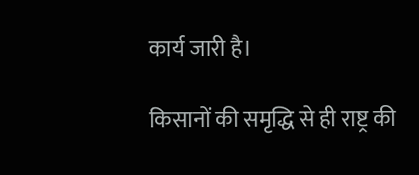कार्य जारी है।

किसानों की समृद्धि से ही राष्ट्र की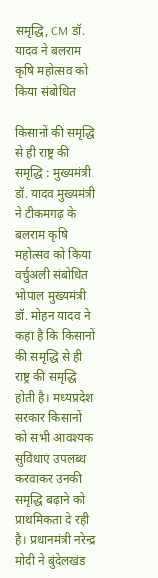समृद्धि, CM डॉ. यादव ने बलराम कृषि महोत्सव को किया संबोधित

किसानों की समृद्धि से ही राष्ट्र की समृद्धि : मुख्यमंत्री डॉ. यादव मुख्यमंत्री ने टीकमगढ़ के बलराम कृषि महोत्सव को किया वर्चुअली संबोधित भोपाल मुख्यमंत्री डॉ. मोहन यादव ने कहा है कि किसानों की समृद्धि से ही राष्ट्र की समृद्धि होती है। मध्यप्रदेश सरकार किसानों को सभी आवश्यक सुविधाएं उपलब्ध करवाकर उनकी समृद्धि बढ़ाने को प्राथमिकता दे रही है। प्रधानमंत्री नरेन्द्र मोदी ने बुंदेलखंड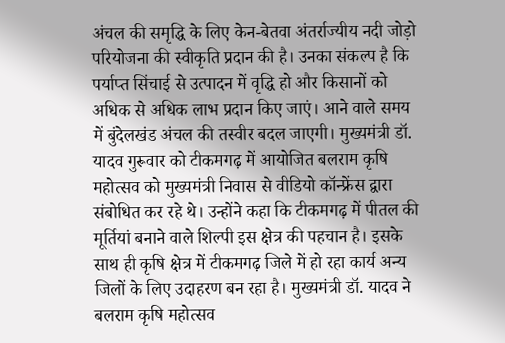अंचल की समृद्धि के लिए केन-बेतवा अंतर्राज्यीय नदी जोड़ो परियोजना की स्वीकृति प्रदान की है। उनका संकल्प है कि पर्याप्त सिंचाई से उत्पादन में वृद्धि हो और किसानों को अधिक से अधिक लाभ प्रदान किए जाएं। आने वाले समय में बुंदेलखंड अंचल की तस्वीर बदल जाएगी। मुख्यमंत्री डॉ. यादव गुरूवार को टीकमगढ़ में आयोजित बलराम कृषि महोत्सव को मुख्यमंत्री निवास से वीडियो कॉन्फ्रेंस द्वारा संबोधित कर रहे थे। उन्होंने कहा कि टीकमगढ़ में पीतल की मूर्तियां बनाने वाले शिल्पी इस क्षेत्र की पहचान है। इसके साथ ही कृषि क्षेत्र में टीकमगढ़ जिले में हो रहा कार्य अन्य जिलों के लिए उदाहरण बन रहा है। मुख्यमंत्री डॉ. यादव ने बलराम कृषि महोत्सव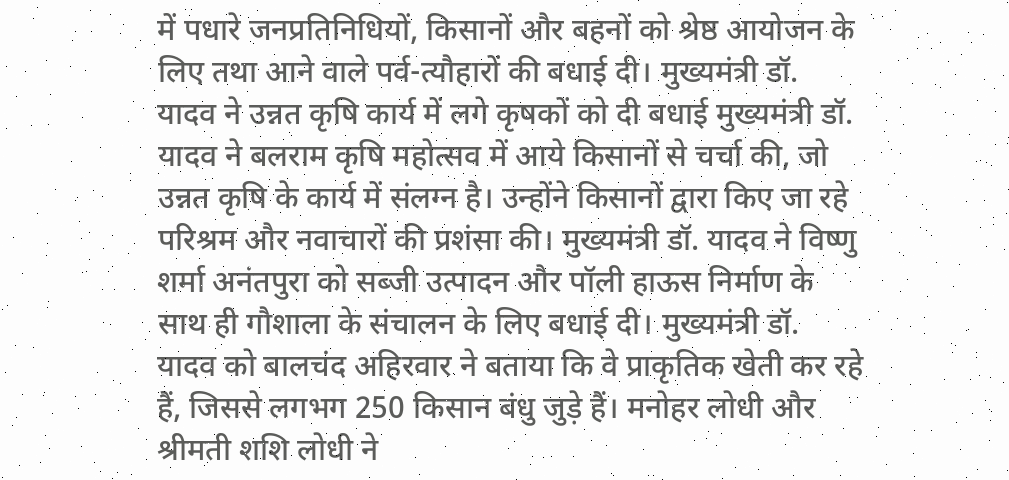में पधारे जनप्रतिनिधियों, किसानों और बहनों को श्रेष्ठ आयोजन के लिए तथा आने वाले पर्व-त्यौहारों की बधाई दी। मुख्यमंत्री डॉ. यादव ने उन्नत कृषि कार्य में लगे कृषकों को दी बधाई मुख्यमंत्री डॉ. यादव ने बलराम कृषि महोत्सव में आये किसानों से चर्चा की, जो उन्नत कृषि के कार्य में संलग्न है। उन्होंने किसानों द्वारा किए जा रहे परिश्रम और नवाचारों की प्रशंसा की। मुख्यमंत्री डॉ. यादव ने विष्णु शर्मा अनंतपुरा को सब्जी उत्पादन और पॉली हाऊस निर्माण के साथ ही गौशाला के संचालन के लिए बधाई दी। मुख्यमंत्री डॉ. यादव को बालचंद अहिरवार ने बताया कि वे प्राकृतिक खेती कर रहे हैं, जिससे लगभग 250 किसान बंधु जुड़े हैं। मनोहर लोधी और श्रीमती शशि लोधी ने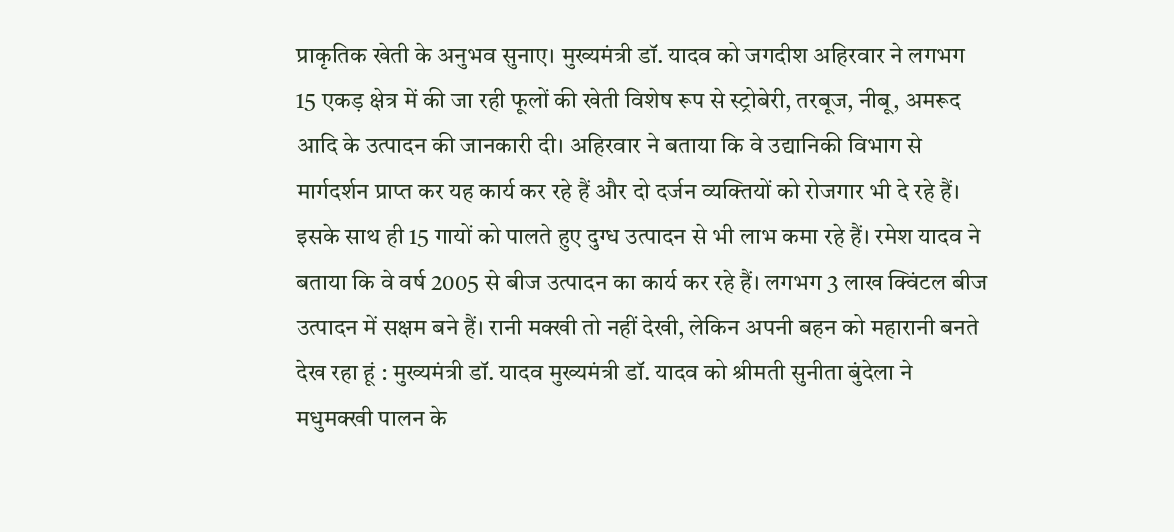प्राकृतिक खेती के अनुभव सुनाए। मुख्यमंत्री डॉ. यादव को जगदीश अहिरवार ने लगभग 15 एकड़ क्षेत्र में की जा रही फूलों की खेती विशेष रूप से स्ट्रोबेरी, तरबूज, नीबू, अमरूद आदि के उत्पादन की जानकारी दी। अहिरवार ने बताया कि वे उद्यानिकी विभाग से मार्गदर्शन प्राप्त कर यह कार्य कर रहे हैं और दो दर्जन व्यक्तियों को रोजगार भी दे रहे हैं। इसके साथ ही 15 गायों को पालते हुए दुग्ध उत्पादन से भी लाभ कमा रहे हैं। रमेश यादव ने बताया कि वे वर्ष 2005 से बीज उत्पादन का कार्य कर रहे हैं। लगभग 3 लाख क्विंटल बीज उत्पादन में सक्षम बने हैं। रानी मक्खी तो नहीं देखी, लेकिन अपनी बहन को महारानी बनते देख रहा हूं : मुख्यमंत्री डॉ. यादव मुख्यमंत्री डॉ. यादव को श्रीमती सुनीता बुंदेला ने मधुमक्खी पालन के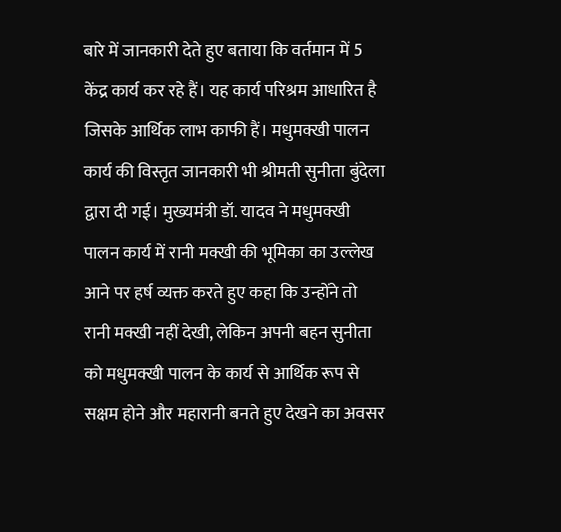बारे में जानकारी देते हुए बताया कि वर्तमान में 5 केंद्र कार्य कर रहे हैं। यह कार्य परिश्रम आधारित है जिसके आर्थिक लाभ काफी हैं। मधुमक्खी पालन कार्य की विस्तृत जानकारी भी श्रीमती सुनीता बुंदेला द्वारा दी गई। मुख्यमंत्री डॉ. यादव ने मधुमक्खी पालन कार्य में रानी मक्खी की भूमिका का उल्लेख आने पर हर्ष व्यक्त करते हुए कहा कि उन्होंने तो रानी मक्खी नहीं देखी, लेकिन अपनी बहन सुनीता को मधुमक्खी पालन के कार्य से आर्थिक रूप से सक्षम होने और महारानी बनते हुए देखने का अवसर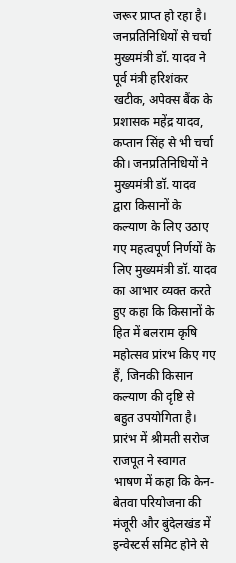जरूर प्राप्त हो रहा है। जनप्रतिनिधियों से चर्चा मुख्यमंत्री डॉ. यादव ने पूर्व मंत्री हरिशंकर खटीक, अपेक्स बैंक के प्रशासक महेंद्र यादव, कप्तान सिंह से भी चर्चा की। जनप्रतिनिधियों ने मुख्यमंत्री डॉ. यादव द्वारा किसानों के कल्याण के लिए उठाए गए महत्वपूर्ण निर्णयों के लिए मुख्यमंत्री डॉ. यादव का आभार व्यक्त करते हुए कहा कि किसानों के हित में बलराम कृषि महोत्सव प्रांरभ किए गए हैं, जिनकी किसान कल्याण की दृष्टि से बहुत उपयोगिता है। प्रारंभ में श्रीमती सरोज राजपूत ने स्वागत भाषण में कहा कि केन-बेतवा परियोजना की मंजूरी और बुंदेलखंड में इन्वेस्टर्स समिट होने से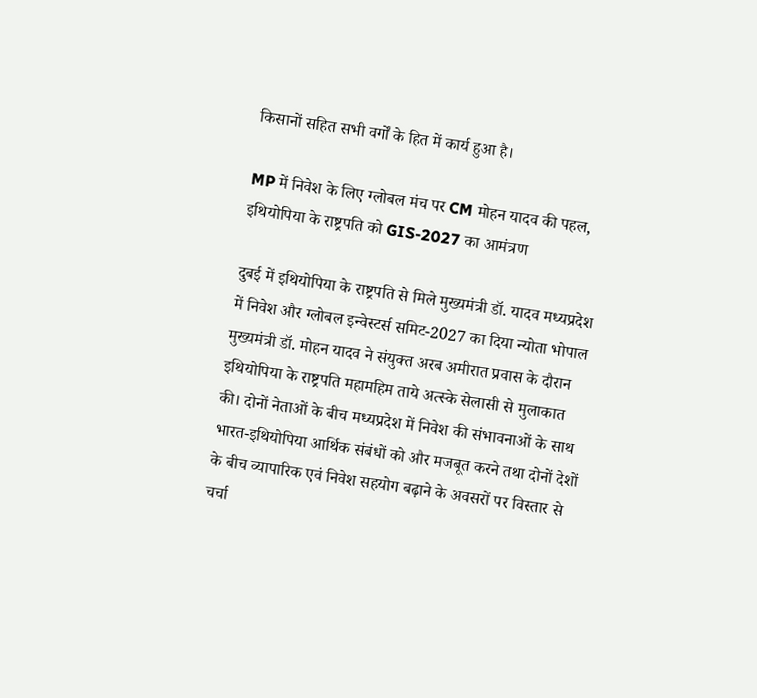किसानों सहित सभी वर्गों के हित में कार्य हुआ है।

MP में निवेश के लिए ग्लोबल मंच पर CM मोहन यादव की पहल, इथियोपिया के राष्ट्रपति को GIS-2027 का आमंत्रण

दुबई में इथियोपिया के राष्ट्रपति से मिले मुख्यमंत्री डॉ. यादव मध्यप्रदेश में निवेश और ग्लोबल इन्वेस्टर्स समिट-2027 का दिया न्योता भोपाल मुख्यमंत्री डॉ. मोहन यादव ने संयुक्त अरब अमीरात प्रवास के दौरान इथियोपिया के राष्ट्रपति महामहिम ताये अत्स्के सेलासी से मुलाकात की। दोनों नेताओं के बीच मध्यप्रदेश में निवेश की संभावनाओं के साथ भारत-इथियोपिया आर्थिक संबंधों को और मजबूत करने तथा दोनों देशों के बीच व्यापारिक एवं निवेश सहयोग बढ़ाने के अवसरों पर विस्तार से चर्चा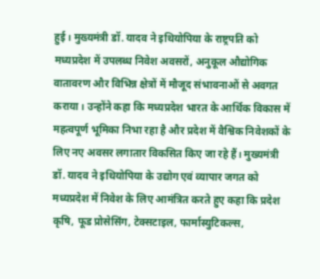हुई। मुख्यमंत्री डॉ. यादव ने इथियोपिया के राष्ट्रपति को मध्यप्रदेश में उपलब्ध निवेश अवसरों, अनुकूल औद्योगिक वातावरण और विभिन्न क्षेत्रों में मौजूद संभावनाओं से अवगत कराया। उन्होंने कहा कि मध्यप्रदेश भारत के आर्थिक विकास में महत्वपूर्ण भूमिका निभा रहा है और प्रदेश में वैश्विक निवेशकों के लिए नए अवसर लगातार विकसित किए जा रहे हैं। मुख्यमंत्री डॉ. यादव ने इथियोपिया के उद्योग एवं व्यापार जगत को मध्यप्रदेश में निवेश के लिए आमंत्रित करते हुए कहा कि प्रदेश कृषि, फूड प्रोसेसिंग, टेक्सटाइल, फार्मास्युटिकल्स,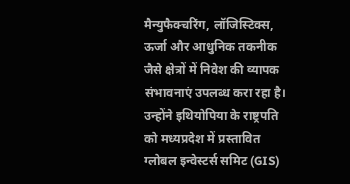मैन्युफैक्चरिंग, लॉजिस्टिक्स, ऊर्जा और आधुनिक तकनीक जैसे क्षेत्रों में निवेश की व्यापक संभावनाएं उपलब्ध करा रहा है। उन्होंने इथियोपिया के राष्ट्रपति को मध्यप्रदेश में प्रस्तावित ग्लोबल इन्वेस्टर्स समिट (GIS)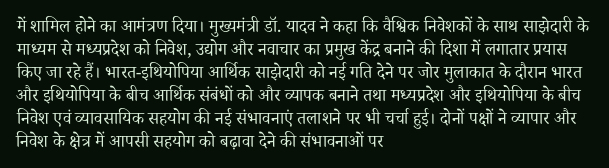में शामिल होने का आमंत्रण दिया। मुख्यमंत्री डॉ. यादव ने कहा कि वैश्विक निवेशकों के साथ साझेदारी के माध्यम से मध्यप्रदेश को निवेश, उद्योग और नवाचार का प्रमुख केंद्र बनाने की दिशा में लगातार प्रयास किए जा रहे हैं। भारत-इथियोपिया आर्थिक साझेदारी को नई गति देने पर जोर मुलाकात के दौरान भारत और इथियोपिया के बीच आर्थिक संबंधों को और व्यापक बनाने तथा मध्यप्रदेश और इथियोपिया के बीच निवेश एवं व्यावसायिक सहयोग की नई संभावनाएं तलाशने पर भी चर्चा हुई। दोनों पक्षों ने व्यापार और निवेश के क्षेत्र में आपसी सहयोग को बढ़ावा देने की संभावनाओं पर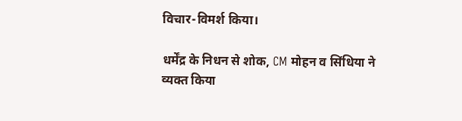विचार-विमर्श किया।

धर्मेंद्र के निधन से शोक, CM मोहन व सिंधिया ने व्यक्त किया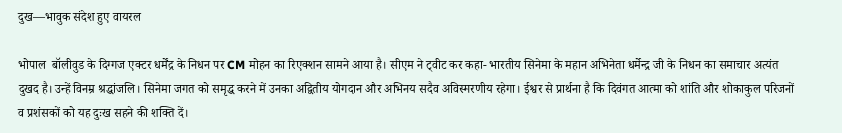दुख—भावुक संदेश हुए वायरल

भोपाल  बॉलीवुड के दिग्गज एक्टर धर्मेंद्र के निधन पर CM मोहन का रिएक्शन सामने आया है। सीएम ने ट्वीट कर कहा- भारतीय सिनेमा के महान अभिनेता धर्मेन्द्र जी के निधन का समाचार अत्यंत दुखद है। उन्हें विनम्र श्रद्धांजलि। सिनेमा जगत को समृद्ध करने में उनका अद्वितीय योगदान और अभिनय सदैव अविस्मरणीय रहेगा। ईश्वर से प्रार्थना है कि दिवंगत आत्मा को शांति और शोकाकुल परिजनों व प्रशंसकों को यह दुःख सहने की शक्ति दें।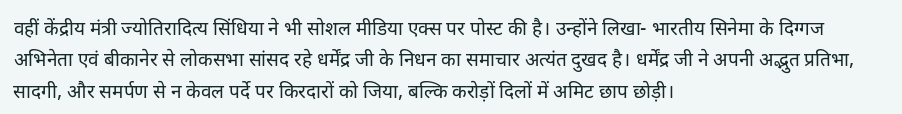वहीं केंद्रीय मंत्री ज्योतिरादित्य सिंधिया ने भी सोशल मीडिया एक्स पर पोस्ट की है। उन्होंने लिखा- भारतीय सिनेमा के दिग्गज अभिनेता एवं बीकानेर से लोकसभा सांसद रहे धर्मेंद्र जी के निधन का समाचार अत्यंत दुखद है। धर्मेंद्र जी ने अपनी अद्भुत प्रतिभा, सादगी, और समर्पण से न केवल पर्दे पर किरदारों को जिया, बल्कि करोड़ों दिलों में अमिट छाप छोड़ी।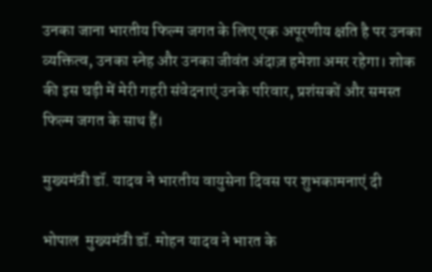उनका जाना भारतीय फिल्म जगत के लिए एक अपूरणीय क्षति है पर उनका व्यक्तित्व, उनका स्नेह और उनका जीवंत अंदाज़ हमेशा अमर रहेगा। शोक की इस घड़ी में मेरी गहरी संवेदनाएं उनके परिवार, प्रशंसकों और समस्त फिल्म जगत के साथ हैं।

मुख्यमंत्री डॉ. यादव ने भारतीय वायुसेना दिवस पर शुभकामनाएं दी

भोपाल  मुख्यमंत्री डॉ. मोहन यादव ने भारत के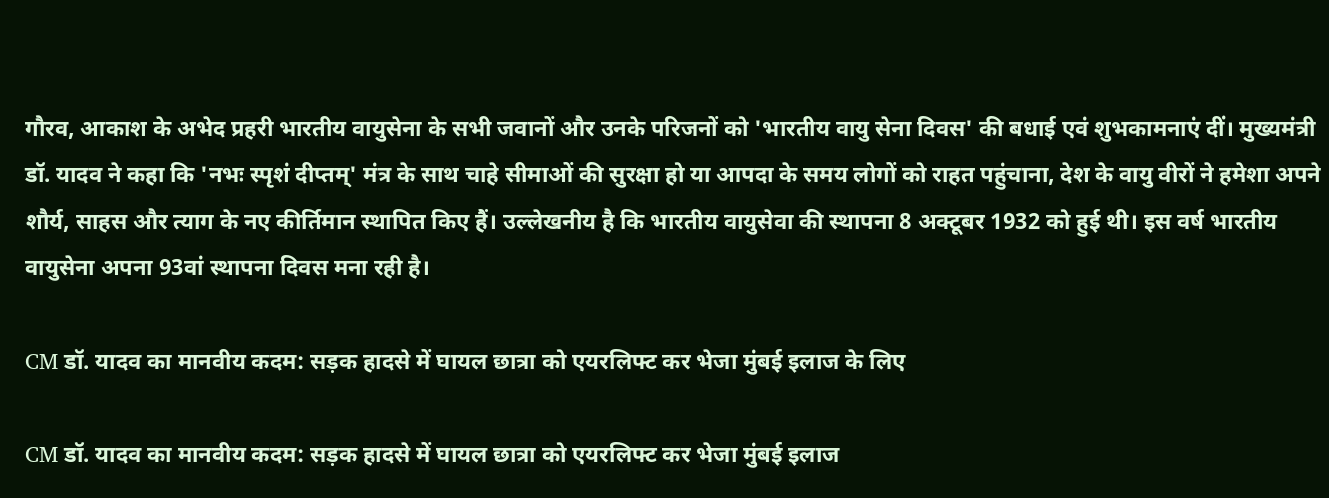गौरव, आकाश के अभेद प्रहरी भारतीय वायुसेना के सभी जवानों और उनके परिजनों को 'भारतीय वायु सेना दिवस' की बधाई एवं शुभकामनाएं दीं। मुख्यमंत्री डॉ. यादव ने कहा कि 'नभः स्पृशं दीप्तम्' मंत्र के साथ चाहे सीमाओं की सुरक्षा हो या आपदा के समय लोगों को राहत पहुंचाना, देश के वायु वीरों ने हमेशा अपने शौर्य, साहस और त्याग के नए कीर्तिमान स्थापित किए हैं। उल्लेखनीय है कि भारतीय वायुसेवा की स्थापना 8 अक्टूबर 1932 को हुई थी। इस वर्ष भारतीय वायुसेना अपना 93वां स्थापना दिवस मना रही है।

CM डॉ. यादव का मानवीय कदम: सड़क हादसे में घायल छात्रा को एयरलिफ्ट कर भेजा मुंबई इलाज के लिए

CM डॉ. यादव का मानवीय कदम: सड़क हादसे में घायल छात्रा को एयरलिफ्ट कर भेजा मुंबई इलाज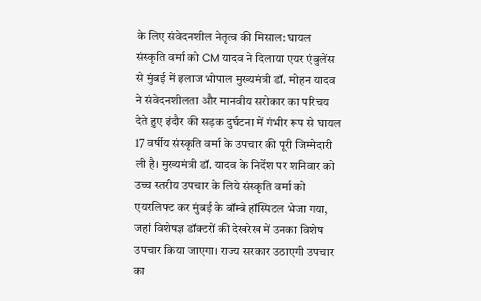के लिए संवेदनशील नेतृत्व की मिसाल: घायल संस्कृति वर्मा को CM यादव ने दिलाया एयर एंबुलेंस से मुंबई में इलाज भोपाल मुख्यमंत्री डॉ. मोहन यादव ने संवेदनशीलता और मानवीय सरोकार का परिचय देते हुए इंदौर की सड़क दुर्घटना में गंभीर रूप से घायल 17 वर्षीय संस्कृति वर्मा के उपचार की पूरी जिम्मेदारी ली है। मुख्यमंत्री डॉ. यादव के निर्देश पर शनिवार को उच्च स्तरीय उपचार के लिये संस्कृति वर्मा को एयरलिफ्ट कर मुंबई के बॉम्बे हॉस्पिटल भेजा गया, जहां विशेषज्ञ डॉक्टरों की देखरेख में उनका विशेष उपचार किया जाएगा। राज्य सरकार उठाएगी उपचार का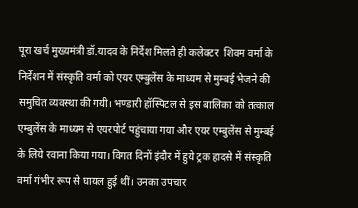पूरा खर्च मुख्यमंत्री डॉ.यादव के निर्देश मिलते ही कलेक्टर  शिवम वर्मा के निर्देशन में संस्कृति वर्मा को एयर एम्बुलेंस के माध्यम से मुम्बई भेजने की समुचित व्यवस्था की गयी। भण्डारी हॉस्पिटल से इस बालिका को तत्काल एम्बुलेंस के माध्यम से एयरपोर्ट पहुंचाया गया और एयर एम्बुलेंस से मुम्बई के लिये रवाना किया गया। विगत दिनों इंदौर में हुये ट्रक हादसे में संस्कृति वर्मा गंभीर रूप से घायल हुई थीं। उनका उपचार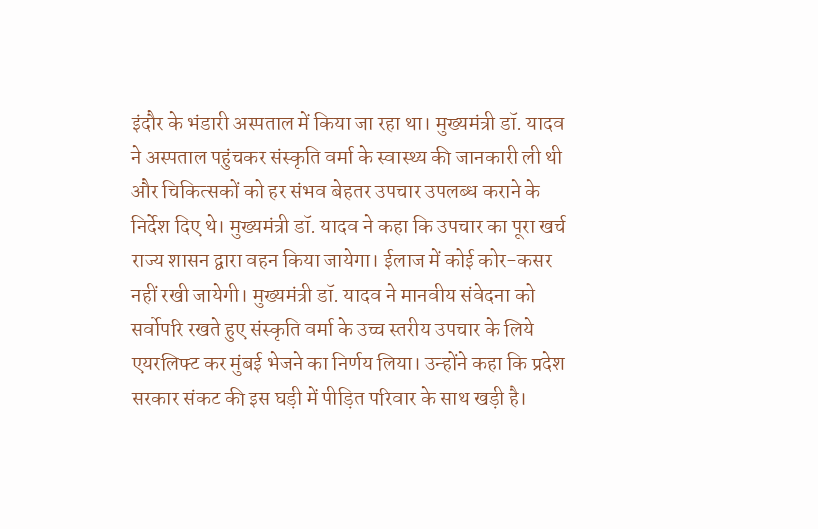इंदौर के भंडारी अस्पताल में किया जा रहा था। मुख्यमंत्री डॉ. यादव ने अस्पताल पहुंचकर संस्कृति वर्मा के स्वास्थ्य की जानकारी ली थी और चिकित्सकों को हर संभव बेहतर उपचार उपलब्ध कराने के निर्देश दिए थे। मुख्यमंत्री डॉ. यादव ने कहा कि उपचार का पूरा खर्च राज्य शासन द्वारा वहन किया जायेगा। ईलाज में कोई कोर-कसर नहीं रखी जायेगी। मुख्यमंत्री डॉ. यादव ने मानवीय संवेदना को सर्वोपरि रखते हुए संस्कृति वर्मा के उच्च स्तरीय उपचार के लिये एयरलिफ्ट कर मुंबई भेजने का निर्णय लिया। उन्होंने कहा कि प्रदेश सरकार संकट की इस घड़ी में पीड़ित परिवार के साथ खड़ी है।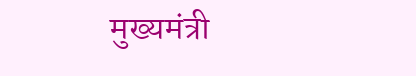मुख्यमंत्री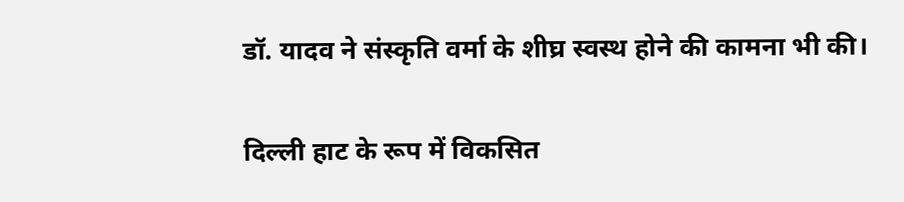डॉ. यादव ने संस्कृति वर्मा के शीघ्र स्वस्थ होने की कामना भी की।

दिल्ली हाट के रूप में विकसित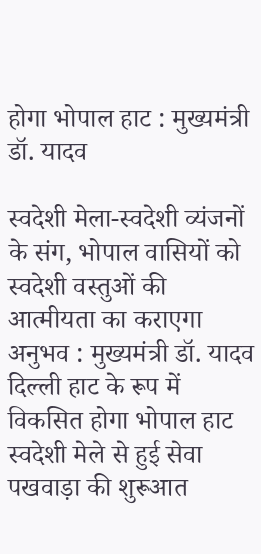होगा भोपाल हाट : मुख्यमंत्री डॉ. यादव

स्वदेशी मेला-स्वदेशी व्यंजनों के संग, भोपाल वासियों को स्वदेशी वस्तुओं की आत्मीयता का कराएगा अनुभव : मुख्यमंत्री डॉ. यादव दिल्ली हाट के रूप में विकसित होगा भोपाल हाट स्वदेशी मेले से हुई सेवा पखवाड़ा की शुरूआत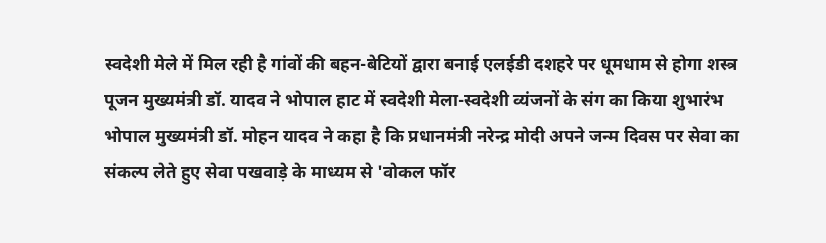स्वदेशी मेले में मिल रही है गांवों की बहन-बेटियों द्वारा बनाई एलईडी दशहरे पर धूमधाम से होगा शस्त्र पूजन मुख्यमंत्री डॉ. यादव ने भोपाल हाट में स्वदेशी मेला-स्वदेशी व्यंजनों के संग का किया शुभारंभ भोपाल मुख्यमंत्री डॉ. मोहन यादव ने कहा है कि प्रधानमंत्री नरेन्द्र मोदी अपने जन्म दिवस पर सेवा का संकल्प लेते हुए सेवा पखवाड़े के माध्यम से 'वोकल फॉर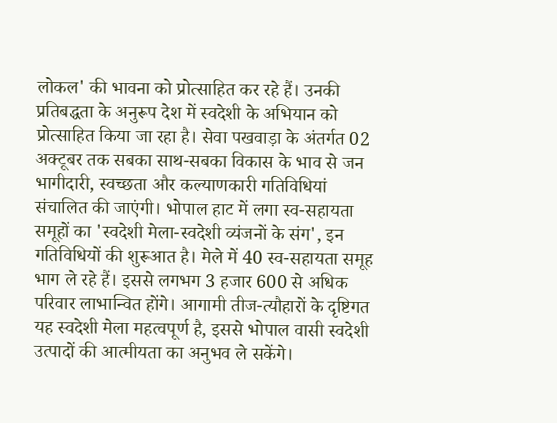लोकल' की भावना को प्रोत्साहित कर रहे हैं। उनकी प्रतिबद्धता के अनुरूप देश में स्वदेशी के अभियान को प्रोत्साहित किया जा रहा है। सेवा पखवाड़ा के अंतर्गत 02 अक्टूबर तक सबका साथ-सबका विकास के भाव से जन भागीदारी, स्वच्छता और कल्याणकारी गतिविधियां संचालित की जाएंगी। भोपाल हाट में लगा स्व-सहायता समूहों का 'स्वदेशी मेला-स्वदेशी व्यंजनों के संग', इन गतिविधियों की शुरूआत है। मेले में 40 स्व-सहायता समूह भाग ले रहे हैं। इससे लगभग 3 हजार 600 से अधिक परिवार लाभान्वित होंगे। आगामी तीज-त्यौहारों के दृष्टिगत यह स्वदेशी मेला महत्वपूर्ण है, इससे भोपाल वासी स्वदेशी उत्पादों की आत्मीयता का अनुभव ले सकेंगे।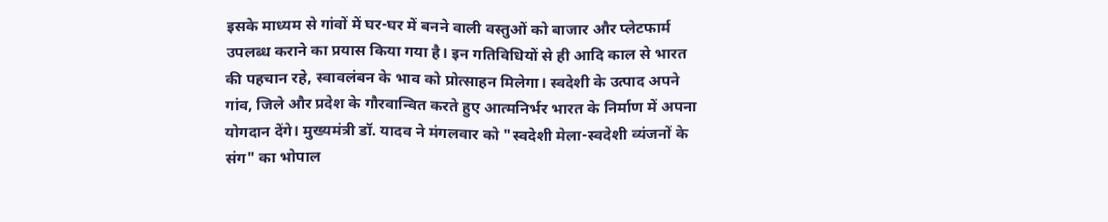इसके माध्यम से गांवों में घर-घर में बनने वाली वस्तुओं को बाजार और प्लेटफार्म उपलब्ध कराने का प्रयास किया गया है। इन गतिविधियों से ही आदि काल से भारत की पहचान रहे, स्वावलंबन के भाव को प्रोत्साहन मिलेगा। स्वदेशी के उत्पाद अपने गांव, जिले और प्रदेश के गौरवान्वित करते हुए आत्मनिर्भर भारत के निर्माण में अपना योगदान देंगे। मुख्यमंत्री डॉ. यादव ने मंगलवार को "स्वदेशी मेला-स्वदेशी व्यंजनों के संग" का भोपाल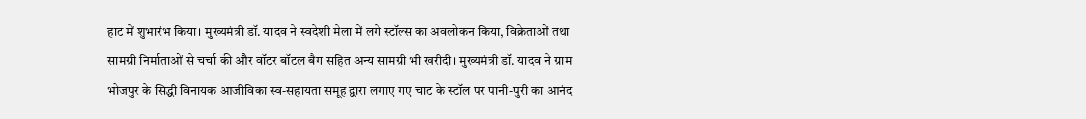हाट में शुभारंभ किया। मुख्यमंत्री डॉ. यादव ने स्वदेशी मेला में लगे स्टॉल्स का अवलोकन किया, विक्रेताओं तथा सामग्री निर्माताओं से चर्चा की और वॉटर बॉटल बैग सहित अन्य सामग्री भी खरीदी। मुख्यमंत्री डॉ. यादव ने ग्राम भोजपुर के सिद्धी विनायक आजीविका स्व-सहायता समूह द्वारा लगाए गए चाट के स्टॉल पर पानी-पुरी का आनंद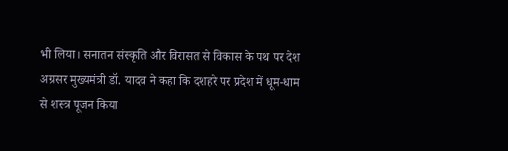भी लिया। सनातन संस्कृति और विरासत से विकास के पथ पर देश अग्रसर मुख्यमंत्री डॉ. यादव ने कहा कि दशहरे पर प्रदेश में धूम-धाम से शस्त्र पूजन किया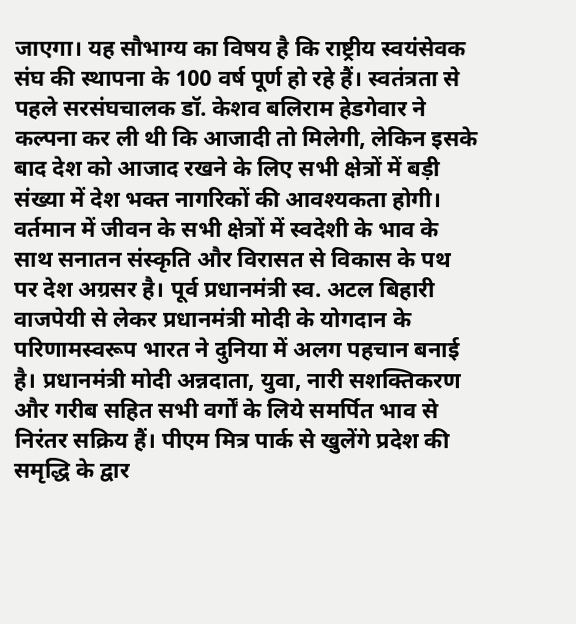जाएगा। यह सौभाग्य का विषय है कि राष्ट्रीय स्वयंसेवक संघ की स्थापना के 100 वर्ष पूर्ण हो रहे हैं। स्वतंत्रता से पहले सरसंघचालक डॉ. केशव बलिराम हेडगेवार ने कल्पना कर ली थी कि आजादी तो मिलेगी, लेकिन इसके बाद देश को आजाद रखने के लिए सभी क्षेत्रों में बड़ी संख्या में देश भक्त नागरिकों की आवश्यकता होगी। वर्तमान में जीवन के सभी क्षेत्रों में स्वदेशी के भाव के साथ सनातन संस्कृति और विरासत से विकास के पथ पर देश अग्रसर है। पूर्व प्रधानमंत्री स्व. अटल बिहारी वाजपेयी से लेकर प्रधानमंत्री मोदी के योगदान के परिणामस्वरूप भारत ने दुनिया में अलग पहचान बनाई है। प्रधानमंत्री मोदी अन्नदाता, युवा, नारी सशक्तिकरण और गरीब सहित सभी वर्गों के लिये समर्पित भाव से निरंतर सक्रिय हैं। पीएम मित्र पार्क से खुलेंगे प्रदेश की समृद्धि के द्वार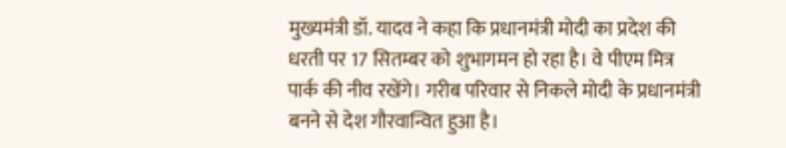मुख्यमंत्री डॉ. यादव ने कहा कि प्रधानमंत्री मोदी का प्रदेश की धरती पर 17 सितम्बर को शुभागमन हो रहा है। वे पीएम मित्र पार्क की नीव रखेंगे। गरीब परिवार से निकले मोदी के प्रधानमंत्री बनने से देश गौरवान्वित हुआ है।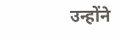उन्होंने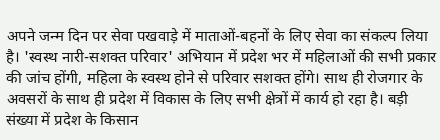अपने जन्म दिन पर सेवा पखवाड़े में माताओं-बहनों के लिए सेवा का संकल्प लिया है। 'स्वस्थ नारी-सशक्त परिवार' अभियान में प्रदेश भर में महिलाओं की सभी प्रकार की जांच होंगी, महिला के स्वस्थ होने से परिवार सशक्त होंगे। साथ ही रोजगार के अवसरों के साथ ही प्रदेश में विकास के लिए सभी क्षेत्रों में कार्य हो रहा है। बड़ी संख्या में प्रदेश के किसान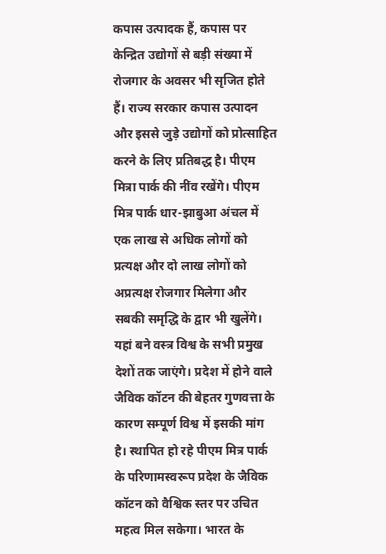कपास उत्पादक हैं, कपास पर केन्द्रित उद्योगों से बड़ी संख्या में रोजगार के अवसर भी सृजित होते हैं। राज्य सरकार कपास उत्पादन और इससे जुड़े उद्योगों को प्रोत्साहित करने के लिए प्रतिबद्ध है। पीएम मित्रा पार्क की नींव रखेंगे। पीएम मित्र पार्क धार-झाबुआ अंचल में एक लाख से अधिक लोगों को प्रत्यक्ष और दो लाख लोगों को अप्रत्यक्ष रोजगार मिलेगा और सबकी समृद्धि के द्वार भी खुलेंगे। यहां बने वस्त्र विश्व के सभी प्रमुख देशों तक जाएंगे। प्रदेश में होने वाले जैविक कॉटन की बेहतर गुणवत्ता के कारण सम्पूर्ण विश्व में इसकी मांग है। स्थापित हो रहे पीएम मित्र पार्क के परिणामस्वरूप प्रदेश के जैविक कॉटन को वैश्विक स्तर पर उचित महत्व मिल सकेगा। भारत के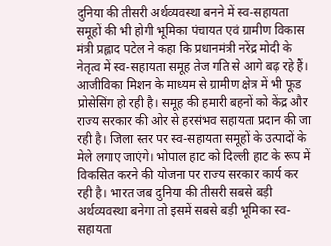दुनिया की तीसरी अर्थव्यवस्था बनने में स्व-सहायता समूहों की भी होगी भूमिका पंचायत एवं ग्रामीण विकास मंत्री प्रह्लाद पटेल ने कहा कि प्रधानमंत्री नरेंद्र मोदी के नेतृत्व में स्व-सहायता समूह तेज गति से आगे बढ़ रहे हैं। आजीविका मिशन के माध्यम से ग्रामीण क्षेत्र में भी फूड प्रोसेसिंग हो रही है। समूह की हमारी बहनों को केंद्र और राज्य सरकार की ओर से हरसंभव सहायता प्रदान की जा रही है। जिला स्तर पर स्व-सहायता समूहों के उत्पादों के मेले लगाए जाएंगे। भोपाल हाट को दिल्ली हाट के रूप में विकसित करने की योजना पर राज्य सरकार कार्य कर रही है। भारत जब दुनिया की तीसरी सबसे बड़ी अर्थव्यवस्था बनेगा तो इसमें सबसे बड़ी भूमिका स्व-सहायता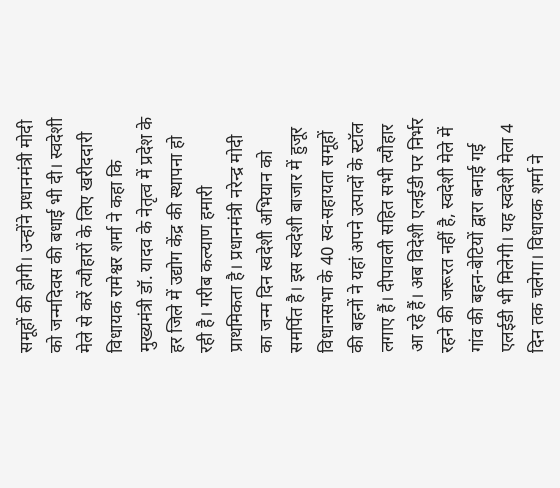समूहों की होगी। उन्होंने प्रधानमंत्री मोदी को जन्मदिवस की बधाई भी दी। स्वदेशी मेले से करें त्यौहारों के लिए खरीददारी विधायक रामेश्वर शर्मा ने कहा कि मुख्यमंत्री डॉ. यादव के नेतृत्व में प्रदेश के हर जिले में उद्योग केंद्र की स्थापना हो रही है। गरीब कल्याण हमारी प्राथमिकता है। प्रधानमंत्री नरेन्द्र मोदी का जन्म दिन स्वदेशी अभियान को समर्पित है। इस स्वदेशी बाजार में हुजूर विधानसभा के 40 स्व-सहायता समूहों की बहनों ने यहां अपने उत्पादों के स्टॉल लगाए हैं। दीपावली सहित सभी त्यौहार आ रहे हैं। अब विदेशी एलईडी पर निर्भर रहने की जरूरत नहीं है, स्वदेशी मेले में गांव की बहन-बेटियों द्वारा बनाई गई एलईडी भी मिलेगी। यह स्वदेशी मेला 4 दिन तक चलेगा। विधायक शर्मा ने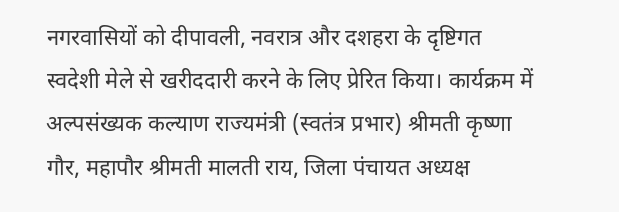नगरवासियों को दीपावली, नवरात्र और दशहरा के दृष्टिगत स्वदेशी मेले से खरीददारी करने के लिए प्रेरित किया। कार्यक्रम में अल्पसंख्यक कल्याण राज्यमंत्री (स्वतंत्र प्रभार) श्रीमती कृष्णा गौर, महापौर श्रीमती मालती राय, जिला पंचायत अध्यक्ष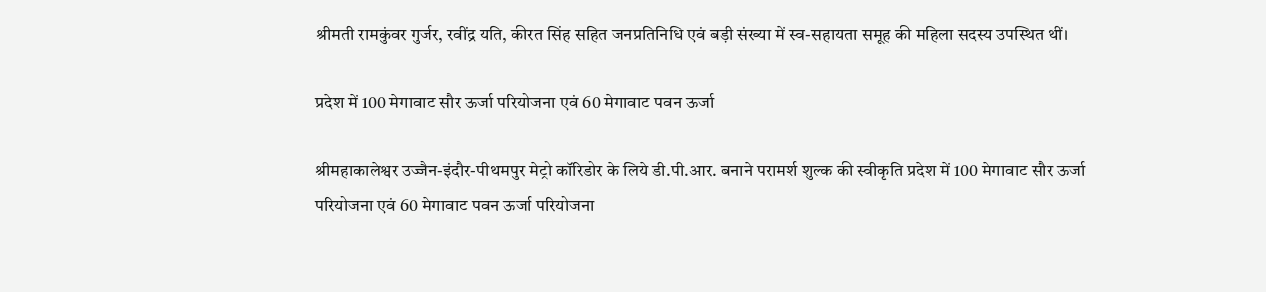श्रीमती रामकुंवर गुर्जर, रवींद्र यति, कीरत सिंह सहित जनप्रतिनिधि एवं बड़ी संख्या में स्व-सहायता समूह की महिला सदस्य उपस्थित थीं।

प्रदेश में 100 मेगावाट सौर ऊर्जा परियोजना एवं 60 मेगावाट पवन ऊर्जा

श्रीमहाकालेश्वर उज्जैन-इंदौर-पीथमपुर मेट्रो कॉरिडोर के लिये डी.पी.आर. बनाने परामर्श शुल्क की स्वीकृति प्रदेश में 100 मेगावाट सौर ऊर्जा परियोजना एवं 60 मेगावाट पवन ऊर्जा परियोजना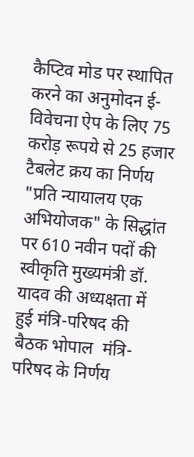कैप्टिव मोड पर स्थापित करने का अनुमोदन ई-विवेचना ऐप के लिए 75 करोड़ रूपये से 25 हजार टैबलेट क्रय का निर्णय "प्रति न्यायालय एक अभियोजक" के सिद्धांत पर 610 नवीन पदों की स्वीकृति मुख्यमंत्री डॉ. यादव की अध्यक्षता में हुई मंत्रि-परिषद की बैठक भोपाल  मंत्रि-परिषद के निर्णय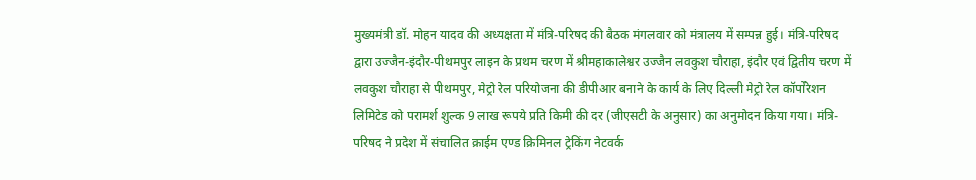मुख्यमंत्री डॉ. मोहन यादव की अध्यक्षता में मंत्रि-परिषद की बैठक मंगलवार को मंत्रालय में सम्पन्न हुई। मंत्रि-परिषद द्वारा उज्जैन-इंदौर-पीथमपुर लाइन के प्रथम चरण में श्रीमहाकालेश्वर उज्जैन लवकुश चौराहा, इंदौर एवं द्वितीय चरण में लवकुश चौराहा से पीथमपुर, मेट्रो रेल परियोजना की डीपीआर बनाने के कार्य के लिए दिल्ली मेट्रो रेल कॉर्पोरेशन लिमिटेड को परामर्श शुल्क 9 लाख रूपये प्रति किमी की दर (जीएसटी के अनुसार) का अनुमोदन किया गया। मंत्रि-परिषद ने प्रदेश में संचालित क्राईम एण्ड क्रिमिनल ट्रेकिंग नेटवर्क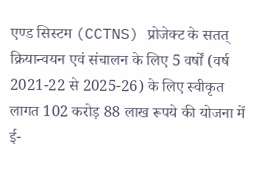एण्ड सिस्टम (CCTNS) प्रोजेक्ट के सतत् क्रियान्वयन एवं संचालन के लिए 5 वर्षों (वर्ष 2021-22 से 2025-26) के लिए स्वीकृत लागत 102 करोड़ 88 लाख रूपये की योजना में ई-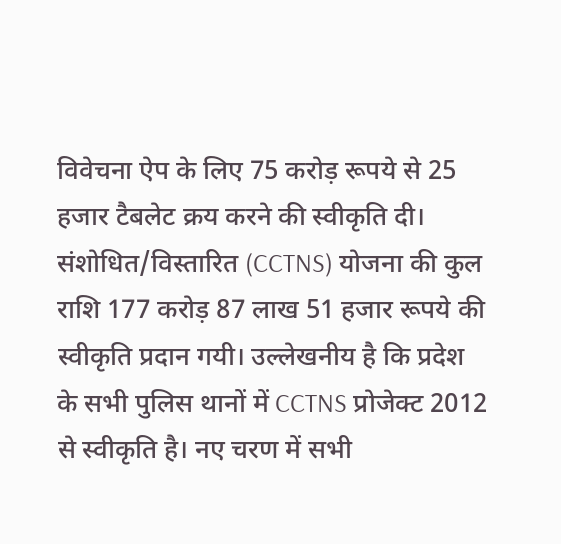विवेचना ऐप के लिए 75 करोड़ रूपये से 25 हजार टैबलेट क्रय करने की स्वीकृति दी। संशोधित/विस्तारित (CCTNS) योजना की कुल राशि 177 करोड़ 87 लाख 51 हजार रूपये की स्वीकृति प्रदान गयी। उल्लेखनीय है कि प्रदेश के सभी पुलिस थानों में CCTNS प्रोजेक्ट 2012 से स्वीकृति है। नए चरण में सभी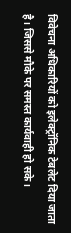विवेचना अधिकारियों को इलेक्ट्रॉनिक टेबलेट दिया जाता है। जिससे मौके पर समस्त कार्यवाही हो सके।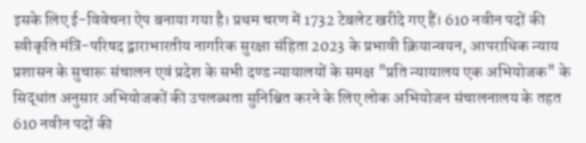इसके लिए ई-विवेचना ऐप बनाया गया है। प्रथम चरण में 1732 टेबलेट खरीदे गए हैं। 610 नवीन पदों की स्वीकृति मंत्रि-परिषद द्वाराभारतीय नागरिक सुरक्षा संहिता 2023 के प्रभावी क्रियान्वयन, आपराधिक न्याय प्रशासन के सुचारू संचालन एवं प्रदेश के सभी दण्ड न्यायालयों के समक्ष "प्रति न्यायालय एक अभियोजक" के सिद्धांत अनुसार अभियोजकों की उपलब्धता सुनिश्चित करने के लिए लोक अभियोजन संचालनालय के तहत 610 नवीन पदों की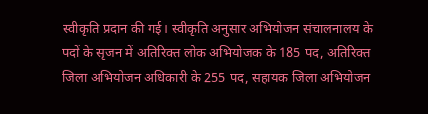स्वीकृति प्रदान की गई। स्वीकृति अनुसार अभियोजन संचालनालय के पदों के सृजन में अतिरिक्त लोक अभियोजक के 185 पद, अतिरिक्त जिला अभियोजन अधिकारी के 255 पद, सहायक जिला अभियोजन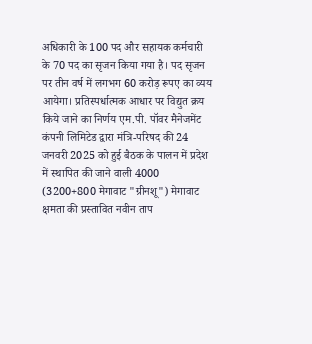अधिकारी के 100 पद और सहायक कर्मचारी के 70 पद का सृजन किया गया है। पद सृजन पर तीन वर्ष में लगभग 60 करोड़ रूपए का व्यय आयेगा। प्रतिस्पर्धात्मक आधार पर विद्युत क्रय किये जाने का निर्णय एम.पी. पॉवर मैनेजमेंट कंपनी लिमिटेड द्वारा मंत्रि-परिषद की 24 जनवरी 2025 को हुई बैठक के पालन में प्रदेश में स्थापित की जाने वाली 4000 (3200+800 मेगावाट "ग्रीनशू") मेगावाट क्षमता की प्रस्तावित नवीन ताप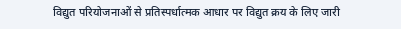विद्युत परियोजनाओं से प्रतिस्पर्धात्मक आधार पर विद्युत क्रय के लिए जारी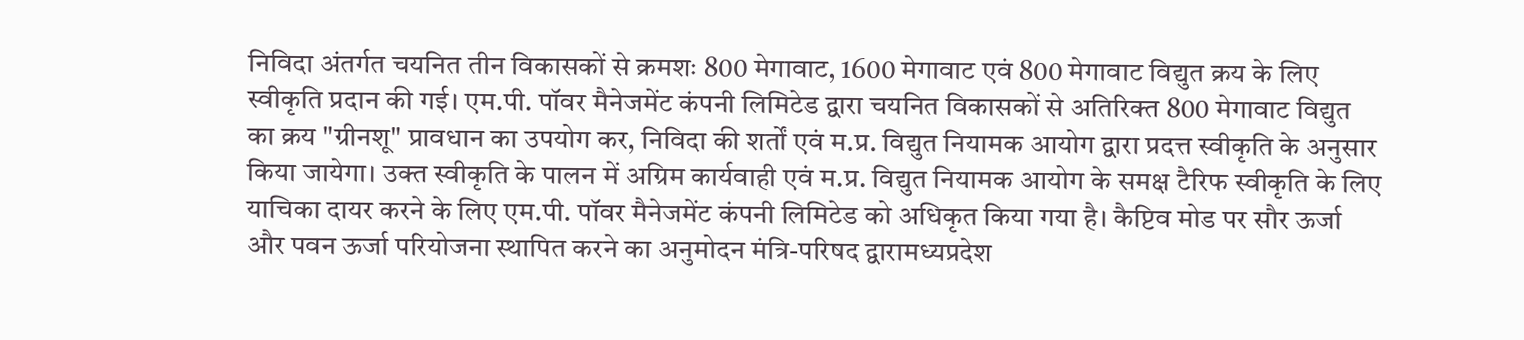निविदा अंतर्गत चयनित तीन विकासकों से क्रमशः 800 मेगावाट, 1600 मेगावाट एवं 800 मेगावाट विद्युत क्रय के लिए स्वीकृति प्रदान की गई। एम.पी. पॉवर मैनेजमेंट कंपनी लिमिटेड द्वारा चयनित विकासकों से अतिरिक्त 800 मेगावाट विद्युत का क्रय "ग्रीनशू" प्रावधान का उपयोग कर, निविदा की शर्तों एवं म.प्र. विद्युत नियामक आयोग द्वारा प्रदत्त स्वीकृति के अनुसार किया जायेगा। उक्त स्वीकृति के पालन में अग्रिम कार्यवाही एवं म.प्र. विद्युत नियामक आयोग के समक्ष टैरिफ स्वीकृति के लिए याचिका दायर करने के लिए एम.पी. पॉवर मैनेजमेंट कंपनी लिमिटेड को अधिकृत किया गया है। कैप्टिव मोड पर सौर ऊर्जा और पवन ऊर्जा परियोजना स्थापित करने का अनुमोदन मंत्रि-परिषद द्वारामध्यप्रदेश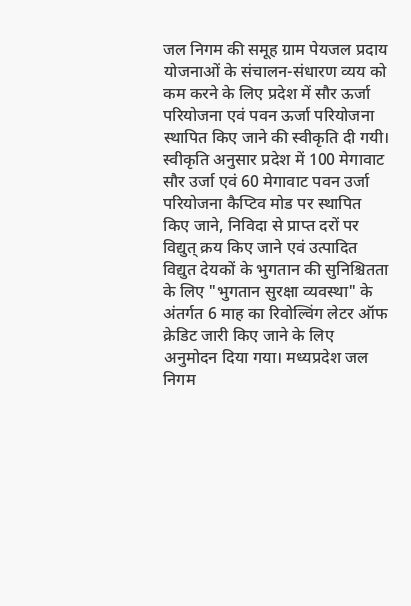जल निगम की समूह ग्राम पेयजल प्रदाय योजनाओं के संचालन-संधारण व्यय को कम करने के लिए प्रदेश में सौर ऊर्जा परियोजना एवं पवन ऊर्जा परियोजना स्थापित किए जाने की स्वीकृति दी गयी। स्वीकृति अनुसार प्रदेश में 100 मेगावाट सौर उर्जा एवं 60 मेगावाट पवन उर्जा परियोजना कैप्टिव मोड पर स्थापित किए जाने, निविदा से प्राप्त दरों पर विद्युत् क्रय किए जाने एवं उत्पादित विद्युत देयकों के भुगतान की सुनिश्चितता के लिए "भुगतान सुरक्षा व्यवस्था" के अंतर्गत 6 माह का रिवोल्विंग लेटर ऑफ क्रेडिट जारी किए जाने के लिए अनुमोदन दिया गया। मध्यप्रदेश जल निगम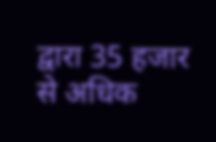द्वारा 35 हजार से अधिक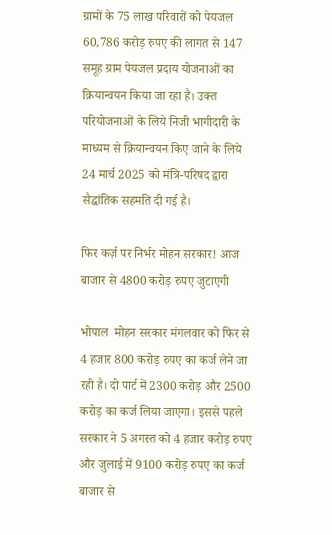ग्रामों के 75 लाख परिवारों को पेयजल 60,786 करोड़ रुपए की लागत से 147 समूह ग्राम पेयजल प्रदाय योजनाओं का क्रियान्वयन किया जा रहा है। उक्त परियोजनाओं के लिये निजी भागीदारी के माध्यम से क्रियान्वयन किए जाने के लिये 24 मार्च 2025 को मंत्रि-परिषद द्वारा सैद्धांतिक सहमति दी गई है।

फिर कर्ज़ पर निर्भर मोहन सरकार! आज बाजार से 4800 करोड़ रुपए जुटाएगी

भोपाल  मोहन सरकार मंगलवार को फिर से 4 हजार 800 करोड़ रुपए का कर्ज लेने जा रही है। दो पार्ट में 2300 करोड़ और 2500 करोड़ का कर्ज लिया जाएगा। इससे पहले सरकार ने 5 अगस्त को 4 हजार करोड़ रुपए और जुलाई में 9100 करोड़ रुपए का कर्ज बाजार से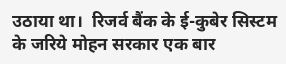उठाया था।  रिजर्व बैंक के ई-कुबेर सिस्टम के जरिये मोहन सरकार एक बार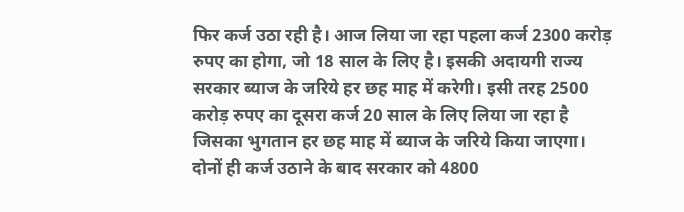फिर कर्ज उठा रही है। आज लिया जा रहा पहला कर्ज 2300 करोड़ रुपए का होगा, जो 18 साल के लिए है। इसकी अदायगी राज्य सरकार ब्याज के जरिये हर छह माह में करेगी। इसी तरह 2500 करोड़ रुपए का दूसरा कर्ज 20 साल के लिए लिया जा रहा है जिसका भुगतान हर छह माह में ब्याज के जरिये किया जाएगा। दोनों ही कर्ज उठाने के बाद सरकार को 4800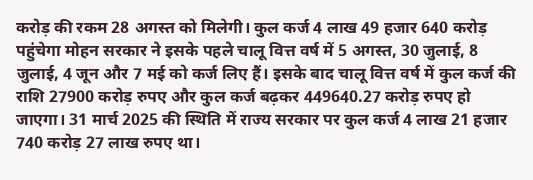करोड़ की रकम 28 अगस्त को मिलेगी। कुल कर्ज 4 लाख 49 हजार 640 करोड़ पहुंचेगा मोहन सरकार ने इसके पहले चालू वित्त वर्ष में 5 अगस्त, 30 जुलाई, 8 जुलाई, 4 जून और 7 मई को कर्ज लिए हैं। इसके बाद चालू वित्त वर्ष में कुल कर्ज की राशि 27900 करोड़ रुपए और कुल कर्ज बढ़कर 449640.27 करोड़ रुपए हो जाएगा। 31 मार्च 2025 की स्थिति में राज्य सरकार पर कुल कर्ज 4 लाख 21 हजार 740 करोड़ 27 लाख रुपए था।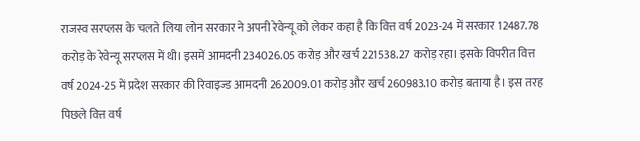राजस्व सरप्लस के चलते लिया लोन सरकार ने अपनी रेवेन्यू को लेकर कहा है कि वित्त वर्ष 2023-24 में सरकार 12487.78 करोड़ के रेवेन्यू सरप्लस में थी। इसमें आमदनी 234026.05 करोड़ और खर्च 221538.27 करोड़ रहा। इसके विपरीत वित्त वर्ष 2024-25 में प्रदेश सरकार की रिवाइज्ड आमदनी 262009.01 करोड़ और खर्च 260983.10 करोड़ बताया है। इस तरह पिछले वित्त वर्ष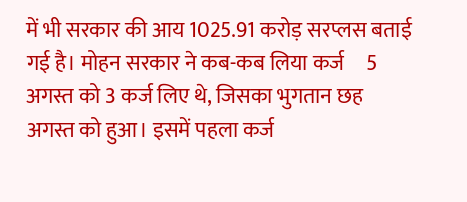में भी सरकार की आय 1025.91 करोड़ सरप्लस बताई गई है। मोहन सरकार ने कब-कब लिया कर्ज     5 अगस्त को 3 कर्ज लिए थे, जिसका भुगतान छह अगस्त को हुआ। इसमें पहला कर्ज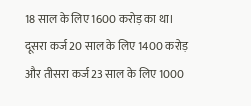18 साल के लिए 1600 करोड़ का था। दूसरा कर्ज 20 साल के लिए 1400 करोड़ और तीसरा कर्ज 23 साल के लिए 1000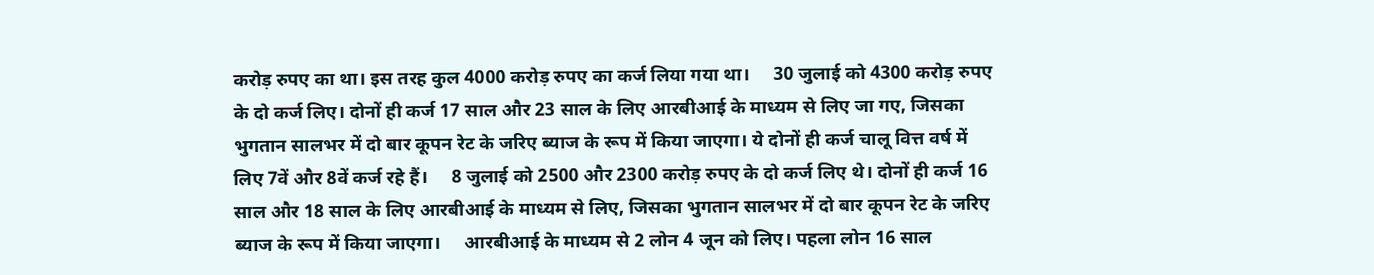करोड़ रुपए का था। इस तरह कुल 4000 करोड़ रुपए का कर्ज लिया गया था।     30 जुलाई को 4300 करोड़ रुपए के दो कर्ज लिए। दोनों ही कर्ज 17 साल और 23 साल के लिए आरबीआई के माध्यम से लिए जा गए, जिसका भुगतान सालभर में दो बार कूपन रेट के जरिए ब्याज के रूप में किया जाएगा। ये दोनों ही कर्ज चालू वित्त वर्ष में लिए 7वें और 8वें कर्ज रहे हैं।     8 जुलाई को 2500 और 2300 करोड़ रुपए के दो कर्ज लिए थे। दोनों ही कर्ज 16 साल और 18 साल के लिए आरबीआई के माध्यम से लिए, जिसका भुगतान सालभर में दो बार कूपन रेट के जरिए ब्याज के रूप में किया जाएगा।     आरबीआई के माध्यम से 2 लोन 4 जून को लिए। पहला लोन 16 साल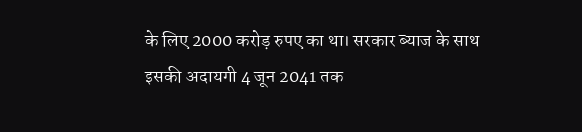के लिए 2000 करोड़ रुपए का था। सरकार ब्याज के साथ इसकी अदायगी 4 जून 2041 तक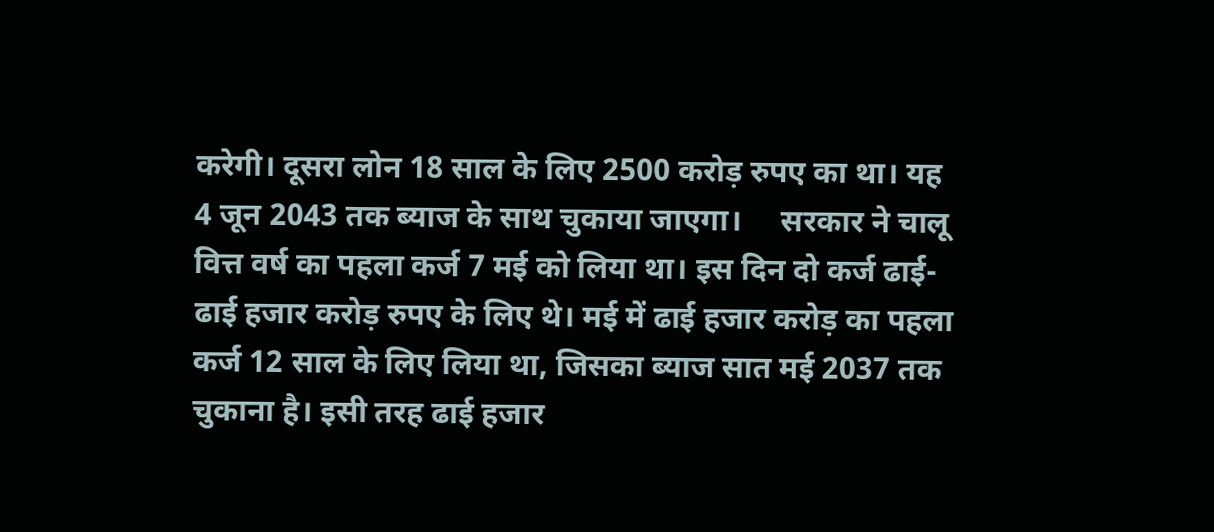करेगी। दूसरा लोन 18 साल के लिए 2500 करोड़ रुपए का था। यह 4 जून 2043 तक ब्याज के साथ चुकाया जाएगा।     सरकार ने चालू वित्त वर्ष का पहला कर्ज 7 मई को लिया था। इस दिन दो कर्ज ढाई-ढाई हजार करोड़ रुपए के लिए थे। मई में ढाई हजार करोड़ का पहला कर्ज 12 साल के लिए लिया था, जिसका ब्याज सात मई 2037 तक चुकाना है। इसी तरह ढाई हजार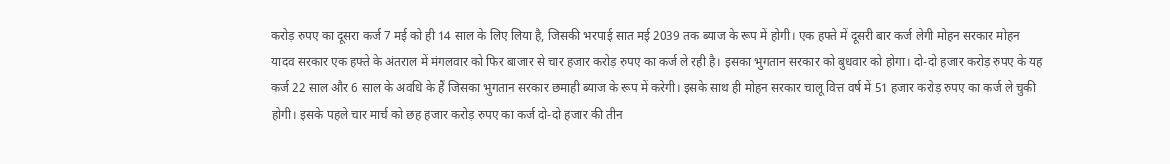करोड़ रुपए का दूसरा कर्ज 7 मई को ही 14 साल के लिए लिया है, जिसकी भरपाई सात मई 2039 तक ब्याज के रूप में होगी। एक हफ्ते में दूसरी बार कर्ज लेगी मोहन सरकार मोहन यादव सरकार एक हफ्ते के अंतराल में मंगलवार को फिर बाजार से चार हजार करोड़ रुपए का कर्ज ले रही है। इसका भुगतान सरकार को बुधवार को होगा। दो-दो हजार करोड़ रुपए के यह कर्ज 22 साल और 6 साल के अवधि के हैं जिसका भुगतान सरकार छमाही ब्याज के रूप में करेगी। इसके साथ ही मोहन सरकार चालू वित्त वर्ष में 51 हजार करोड़ रुपए का कर्ज ले चुकी होगी। इसके पहले चार मार्च को छह हजार करोड़ रुपए का कर्ज दो-दो हजार की तीन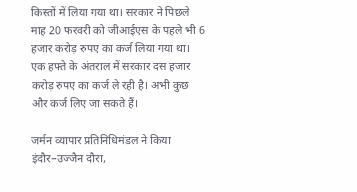किस्तों में लिया गया था। सरकार ने पिछले माह 20 फरवरी को जीआईएस के पहले भी 6 हजार करोड़ रुपए का कर्ज लिया गया था। एक हफ्ते के अंतराल में सरकार दस हजार करोड़ रुपए का कर्ज ले रही है। अभी कुछ और कर्ज लिए जा सकते हैं।

जर्मन व्यापार प्रतिनिधिमंडल ने किया इंदौर–उज्जैन दौरा,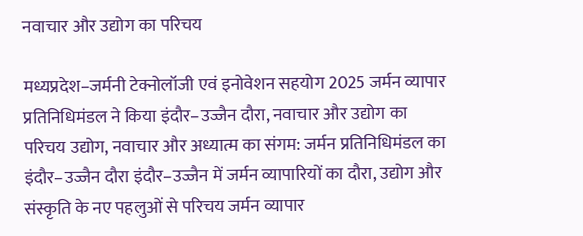नवाचार और उद्योग का परिचय

मध्यप्रदेश–जर्मनी टेक्नोलॉजी एवं इनोवेशन सहयोग 2025 जर्मन व्यापार प्रतिनिधिमंडल ने किया इंदौर–उज्जैन दौरा, नवाचार और उद्योग का परिचय उद्योग, नवाचार और अध्यात्म का संगम: जर्मन प्रतिनिधिमंडल का इंदौर–उज्जैन दौरा इंदौर–उज्जैन में जर्मन व्यापारियों का दौरा, उद्योग और संस्कृति के नए पहलुओं से परिचय जर्मन व्यापार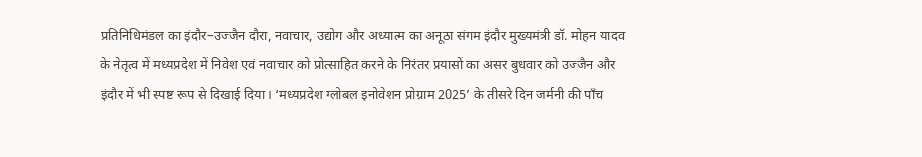प्रतिनिधिमंडल का इंदौर–उज्जैन दौरा, नवाचार, उद्योग और अध्यात्म का अनूठा संगम इंदौर मुख्यमंत्री डॉ. मोहन यादव के नेतृत्व में मध्यप्रदेश में निवेश एवं नवाचार को प्रोत्साहित करने के निरंतर प्रयासों का असर बुधवार को उज्जैन और इंदौर में भी स्पष्ट रूप से दिखाई दिया। ‘मध्यप्रदेश ग्लोबल इनोवेशन प्रोग्राम 2025’ के तीसरे दिन जर्मनी की पाँच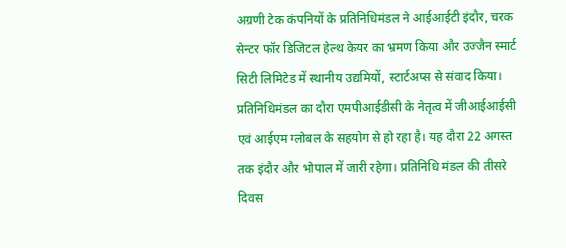अग्रणी टेक कंपनियों के प्रतिनिधिमंडल ने आईआईटी इंदौर, चरक सेन्टर फॉर डिजिटल हेल्थ केयर का भ्रमण किया और उज्जैन स्मार्ट सिटी लिमिटेड में स्थानीय उद्यमियों, स्टार्टअप्स से संवाद किया। प्रतिनिधिमंडल का दौरा एमपीआईडीसी के नेतृत्व में जीआईआईसी एवं आईएम ग्लोबल के सहयोग से हो रहा है। यह दौरा 22 अगस्त तक इंदौर और भोपाल में जारी रहेगा। प्रतिनिधि मंडल की तीसरे दिवस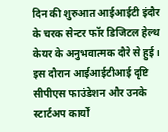दिन की शुरुआत आईआईटी इंदौर के चरक सेन्टर फॉर डिजिटल हेल्थ केयर के अनुभवात्मक दौरे से हुई। इस दौरान आईआईटीआई दृष्टि सीपीएस फाउंडेशन और उनके स्टार्टअप कार्यों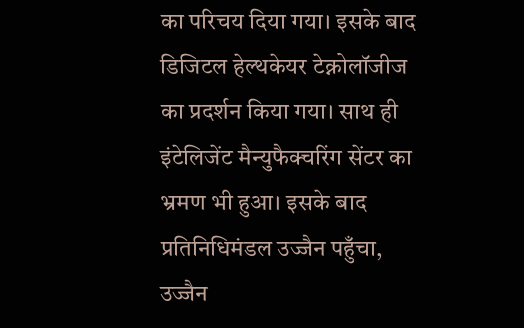का परिचय दिया गया। इसके बाद डिजिटल हेल्थकेयर टेक्नोलॉजीज का प्रदर्शन किया गया। साथ ही इंटेलिजेंट मैन्युफैक्चरिंग सेंटर का भ्रमण भी हुआ। इसके बाद प्रतिनिधिमंडल उज्जैन पहुँचा, उज्जैन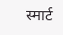स्मार्ट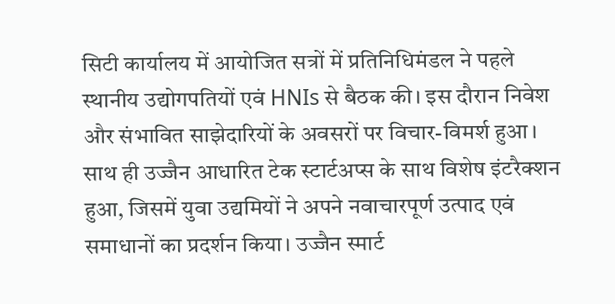सिटी कार्यालय में आयोजित सत्रों में प्रतिनिधिमंडल ने पहले स्थानीय उद्योगपतियों एवं HNIs से बैठक की। इस दौरान निवेश और संभावित साझेदारियों के अवसरों पर विचार-विमर्श हुआ। साथ ही उज्जैन आधारित टेक स्टार्टअप्स के साथ विशेष इंटरैक्शन हुआ, जिसमें युवा उद्यमियों ने अपने नवाचारपूर्ण उत्पाद एवं समाधानों का प्रदर्शन किया। उज्जैन स्मार्ट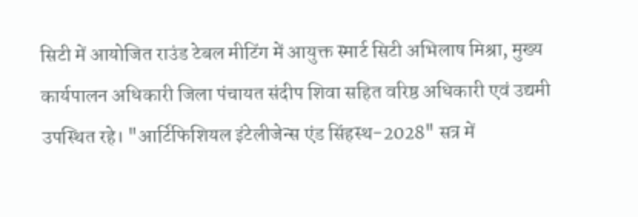सिटी में आयोजित राउंड टेबल मीटिंग में आयुक्त स्मार्ट सिटी अभिलाष मिश्रा, मुख्य कार्यपालन अधिकारी जिला पंचायत संदीप शिवा सहित वरिष्ठ अधिकारी एवं उद्यमी उपस्थित रहे। "आर्टिफिशियल इंटेलीजेन्स एंड सिंहस्थ-2028" सत्र में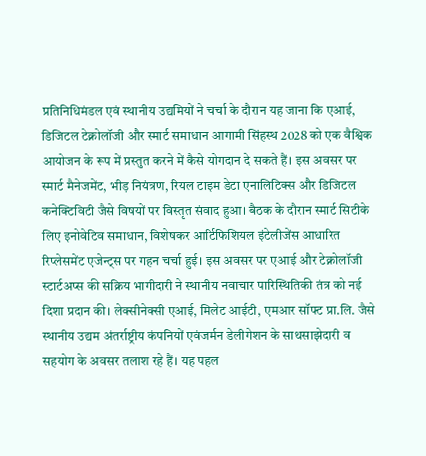प्रतिनिधिमंडल एवं स्थानीय उद्यमियों ने चर्चा के दौरान यह जाना कि एआई, डिजिटल टेक्नोलॉजी और स्मार्ट समाधान आगामी सिंहस्थ 2028 को एक वैश्विक आयोजन के रूप में प्रस्तुत करने में कैसे योगदान दे सकते हैं। इस अवसर पर स्मार्ट मैनेजमेंट, भीड़ नियंत्रण, रियल टाइम डेटा एनालिटिक्स और डिजिटल कनेक्टिविटी जैसे विषयों पर विस्तृत संवाद हुआ। बैठक के दौरान स्मार्ट सिटीके लिए इनोवेटिव समाधान, विशेषकर आर्टिफिशियल इंटेलीजेंस आधारित रिप्लेसमेंट एजेन्ट्स पर गहन चर्चा हुई। इस अवसर पर एआई और टेक्नोलॉजी स्टार्टअप्स की सक्रिय भागीदारी ने स्थानीय नवाचार पारिस्थितिकी तंत्र को नई दिशा प्रदान की। लेक्सीनेक्सी एआई, मिलेट आईटी, एमआर सॉफ्ट प्रा.लि. जैसे स्थानीय उद्यम अंतर्राष्ट्रीय कंपनियों एवंजर्मन डेलीगेशन के साथसाझेदारी व सहयोग के अवसर तलाश रहे हैं। यह पहल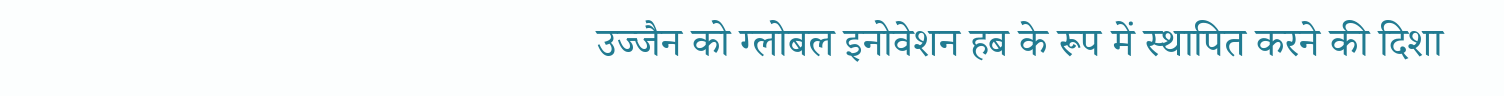उज्जैन को ग्लोबल इनोवेशन हब के रूप में स्थापित करने की दिशा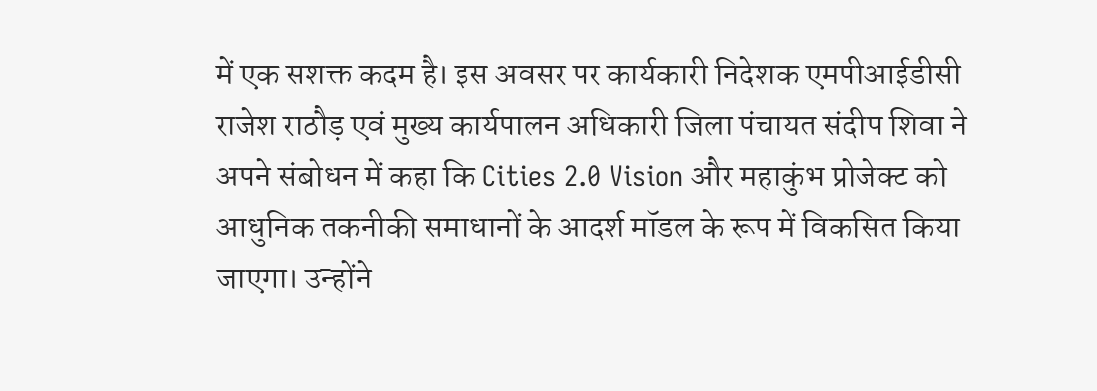में एक सशक्त कदम है। इस अवसर पर कार्यकारी निदेशक एमपीआईडीसी राजेश राठौड़ एवं मुख्य कार्यपालन अधिकारी जिला पंचायत संदीप शिवा ने अपने संबोधन में कहा कि Cities 2.0 Vision और महाकुंभ प्रोजेक्ट को आधुनिक तकनीकी समाधानों के आदर्श मॉडल के रूप में विकसित किया जाएगा। उन्होंने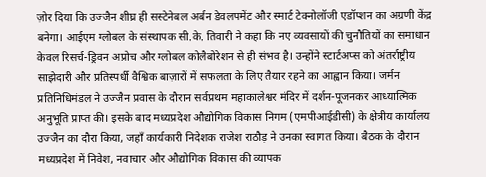ज़ोर दिया कि उज्जैन शीघ्र ही सस्टेनेबल अर्बन डेवलपमेंट और स्मार्ट टेक्नोलॉजी एडॉप्शन का अग्रणी केंद्र बनेगा। आईएम ग्लोबल के संस्थापक सी.के. तिवारी ने कहा कि नए व्यवसायों की चुनौतियों का समाधान केवल रिसर्च-ड्रिवन अप्रोच और ग्लोबल कोलैबोरेशन से ही संभव है। उन्होंने स्टार्टअप्स को अंतर्राष्ट्रीय साझेदारी और प्रतिस्पर्धी वैश्विक बाज़ारों में सफलता के लिए तैयार रहने का आह्वान किया। जर्मन प्रतिनिधिमंडल ने उज्जैन प्रवास के दौरान सर्वप्रथम महाकालेश्वर मंदिर में दर्शन-पूजनकर आध्यात्मिक अनुभूति प्राप्त की। इसके बाद मध्यप्रदेश औद्योगिक विकास निगम (एमपीआईडीसी) के क्षेत्रीय कार्यालय उज्जैन का दौरा किया, जहाँ कार्यकारी निदेशक राजेश राठौड़ ने उनका स्वागत किया। बैठक के दौरान मध्यप्रदेश में निवेश, नवाचार और औद्योगिक विकास की व्यापक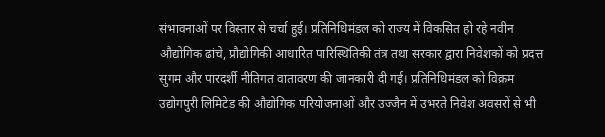संभावनाओं पर विस्तार से चर्चा हुई। प्रतिनिधिमंडल को राज्य में विकसित हो रहे नवीन औद्योगिक ढांचे, प्रौद्योगिकी आधारित पारिस्थितिकी तंत्र तथा सरकार द्वारा निवेशकों को प्रदत्त सुगम और पारदर्शी नीतिगत वातावरण की जानकारी दी गई। प्रतिनिधिमंडल को विक्रम उद्योगपुरी लिमिटेड की औद्योगिक परियोजनाओं और उज्जैन में उभरते निवेश अवसरों से भी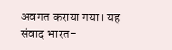अवगत कराया गया। यह संवाद भारत-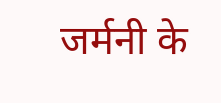जर्मनी के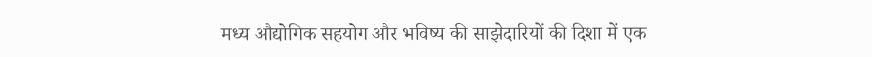मध्य औद्योगिक सहयोग और भविष्य की साझेदारियों की दिशा में एक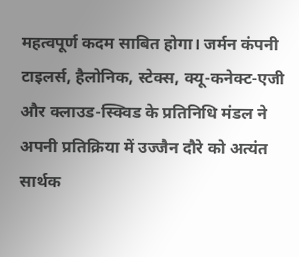महत्वपूर्ण कदम साबित होगा। जर्मन कंपनी टाइलर्स, हैलोनिक, स्टेक्स, क्यू-कनेक्ट-एजी और क्लाउड-स्क्विड के प्रतिनिधि मंडल ने अपनी प्रतिक्रिया में उज्जैन दौरे को अत्यंत सार्थक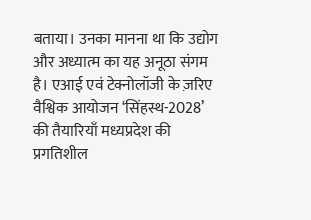बताया। उनका मानना था कि उद्योग और अध्यात्म का यह अनूठा संगम है। एआई एवं टेक्नोलॉजी के ज़रिए वैश्विक आयोजन ‘सिंहस्थ-2028’ की तैयारियाँ मध्यप्रदेश की प्रगतिशील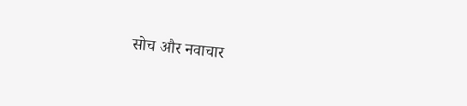सोच और नवाचार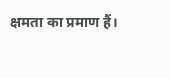क्षमता का प्रमाण हैं।